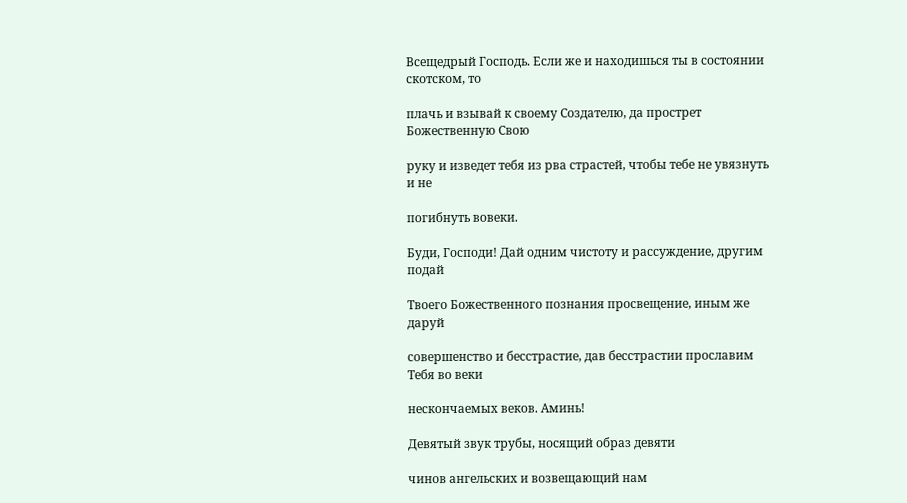Всещедрый Господь. Если же и находишься ты в состоянии скотском, то

плачь и взывай к своему Создателю, да прострет Божественную Свою

руку и изведет тебя из рва страстей, чтобы тебе не увязнуть и не

погибнуть вовеки.

Буди, Господи! Дай одним чистоту и рассуждение, другим подай

Твоего Божественного познания просвещение, иным же даруй

совершенство и бесстрастие, дав бесстрастии прославим Тебя во веки

нескончаемых веков. Аминь!

Девятый звук трубы, носящий образ девяти

чинов ангельских и возвещающий нам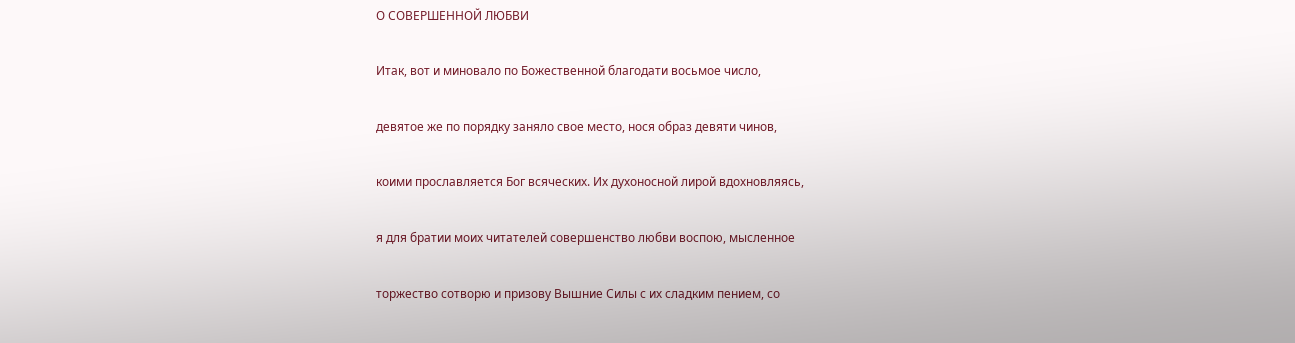О СОВЕРШЕННОЙ ЛЮБВИ

Итак, вот и миновало по Божественной благодати восьмое число,

девятое же по порядку заняло свое место, нося образ девяти чинов,

коими прославляется Бог всяческих. Их духоносной лирой вдохновляясь,

я для братии моих читателей совершенство любви воспою, мысленное

торжество сотворю и призову Вышние Силы с их сладким пением, со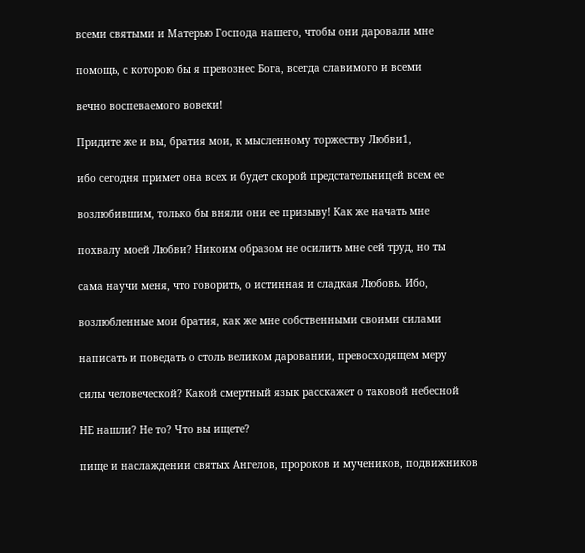всеми святыми и Матерью Господа нашего, чтобы они даровали мне

помощь, с которою бы я превознес Бога, всегда славимого и всеми

вечно воспеваемого вовеки!

Придите же и вы, братия мои, к мысленному торжеству Любви1,

ибо сегодня примет она всех и будет скорой предстательницей всем ее

возлюбившим, только бы вняли они ее призыву! Как же начать мне

похвалу моей Любви? Никоим образом не осилить мне сей труд, но ты

сама научи меня, что говорить, о истинная и сладкая Любовь. Ибо,

возлюбленные мои братия, как же мне собственными своими силами

написать и поведать о столь великом даровании, превосходящем меру

силы человеческой? Какой смертный язык расскажет о таковой небесной

НЕ нашли? Не то? Что вы ищете?

пище и наслаждении святых Ангелов, пророков и мучеников, подвижников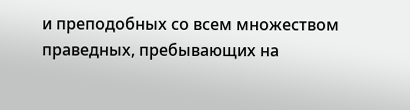и преподобных со всем множеством праведных, пребывающих на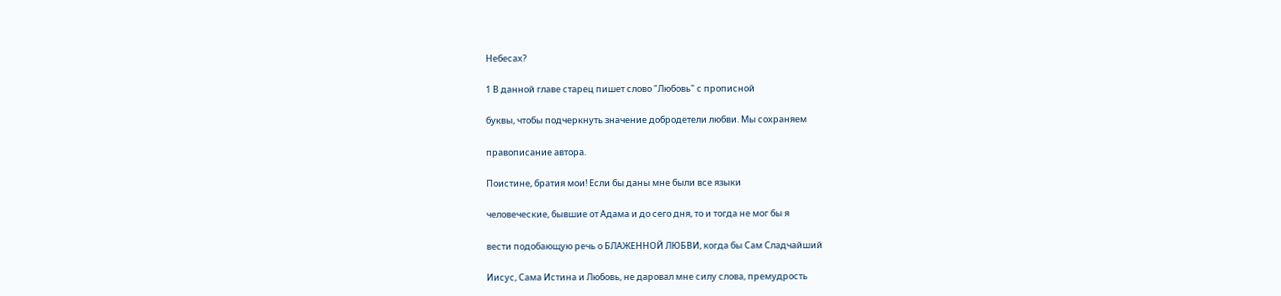Небесах?

1 В данной главе старец пишет слово "Любовь" с прописной

буквы, чтобы подчеркнуть значение добродетели любви. Мы сохраняем

правописание автора.

Поистине, братия мои! Если бы даны мне были все языки

человеческие, бывшие от Адама и до сего дня, то и тогда не мог бы я

вести подобающую речь о БЛАЖЕННОЙ ЛЮБВИ, когда бы Сам Сладчайший

Иисус, Сама Истина и Любовь, не даровал мне силу слова, премудрость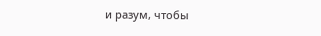и разум, чтобы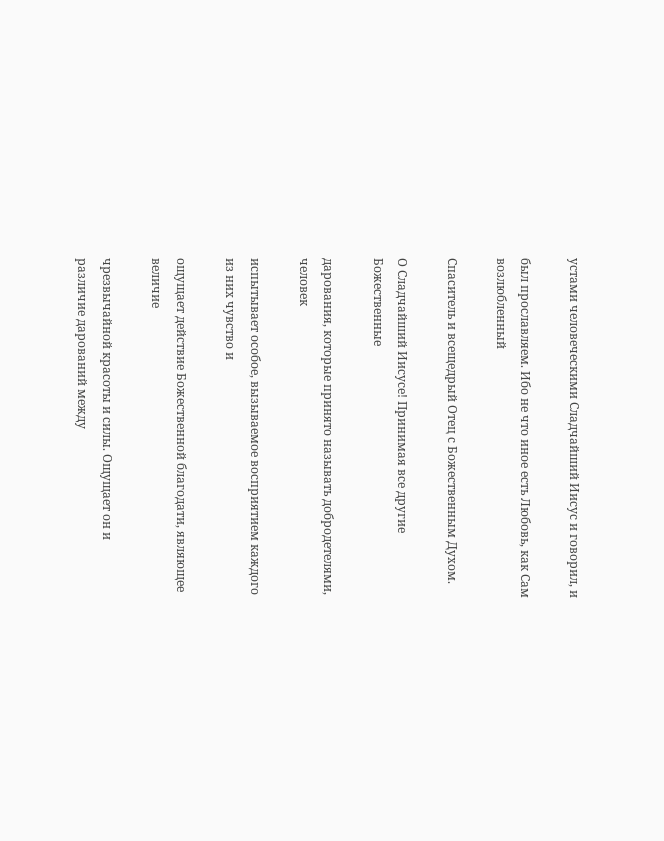устами человеческими Сладчайший Иисус и говорил, и

был прославляем. Ибо не что иное есть Любовь, как Сам возлюбленный

Спаситель и всещедрый Отец с Божественным Духом.

О Сладчайший Иисусе! Принимая все другие Божественные

дарования, которые принято называть добродетелями, человек

испытывает особое, вызываемое восприятием каждого из них чувство и

ощущает действие Божественной благодати, являющее величие

чрезвычайной красоты и силы. Ощущает он и различие дарований между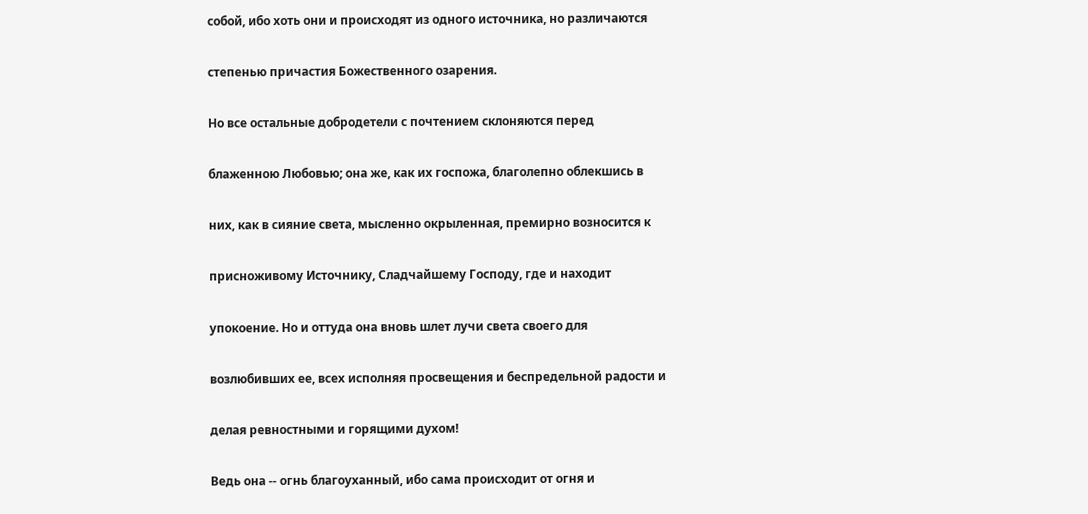собой, ибо хоть они и происходят из одного источника, но различаются

степенью причастия Божественного озарения.

Но все остальные добродетели с почтением склоняются перед

блаженною Любовью; она же, как их госпожа, благолепно облекшись в

них, как в сияние света, мысленно окрыленная, премирно возносится к

присноживому Источнику, Сладчайшему Господу, где и находит

упокоение. Но и оттуда она вновь шлет лучи света своего для

возлюбивших ее, всех исполняя просвещения и беспредельной радости и

делая ревностными и горящими духом!

Ведь она -- огнь благоуханный, ибо сама происходит от огня и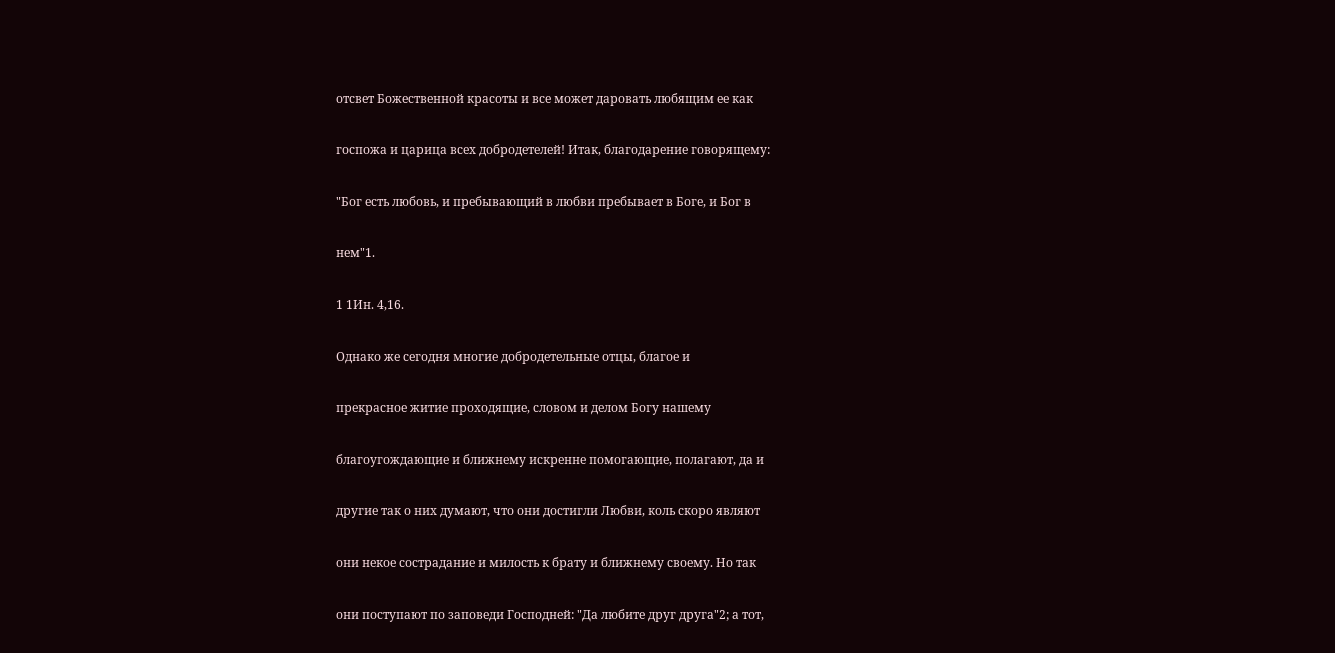отсвет Божественной красоты и все может даровать любящим ее как

госпожа и царица всех добродетелей! Итак, благодарение говорящему:

"Бог есть любовь, и пребывающий в любви пребывает в Боге, и Бог в

нем"1.

1 1Ин. 4,16.

Однако же сегодня многие добродетельные отцы, благое и

прекрасное житие проходящие, словом и делом Богу нашему

благоугождающие и ближнему искренне помогающие, полагают, да и

другие так о них думают, что они достигли Любви, коль скоро являют

они некое сострадание и милость к брату и ближнему своему. Но так

они поступают по заповеди Господней: "Да любите друг друга"2; а тот,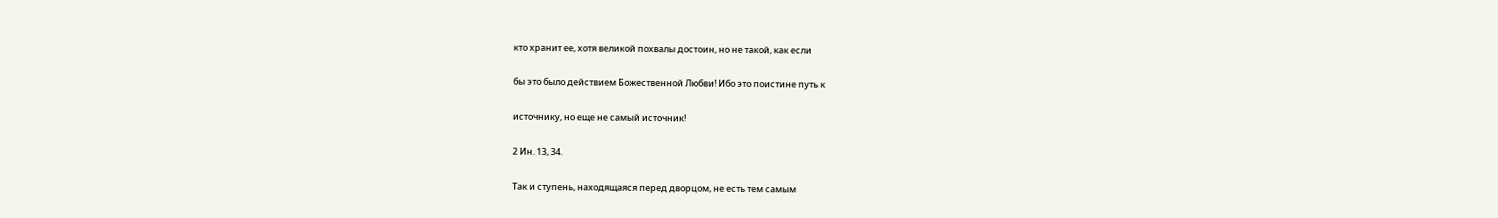кто хранит ее, хотя великой похвалы достоин, но не такой, как если

бы это было действием Божественной Любви! Ибо это поистине путь к

источнику, но еще не самый источник!

2 Ин. 13, 34.

Так и ступень, находящаяся перед дворцом, не есть тем самым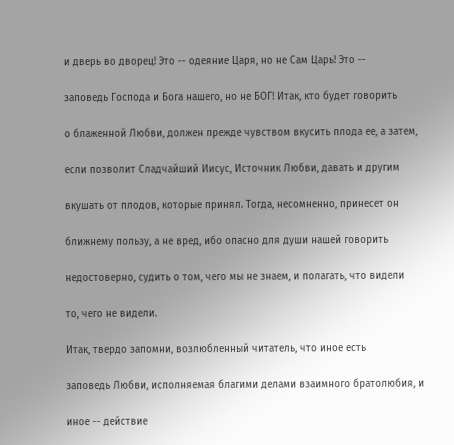и дверь во дворец! Это -- одеяние Царя, но не Сам Царь! Это --

заповедь Господа и Бога нашего, но не БОГ! Итак, кто будет говорить

о блаженной Любви, должен прежде чувством вкусить плода ее, а затем,

если позволит Сладчайший Иисус, Источник Любви, давать и другим

вкушать от плодов, которые принял. Тогда, несомненно, принесет он

ближнему пользу, а не вред, ибо опасно для души нашей говорить

недостоверно, судить о том, чего мы не знаем, и полагать, что видели

то, чего не видели.

Итак, твердо запомни, возлюбленный читатель, что иное есть

заповедь Любви, исполняемая благими делами взаимного братолюбия, и

иное -- действие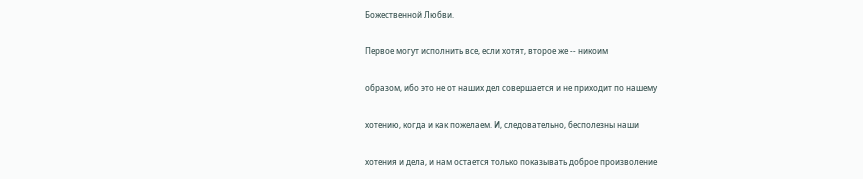Божественной Любви.

Первое могут исполнить все, если хотят, второе же -- никоим

образом, ибо это не от наших дел совершается и не приходит по нашему

хотению, когда и как пожелаем. И, следовательно, бесполезны наши

хотения и дела, и нам остается только показывать доброе произволение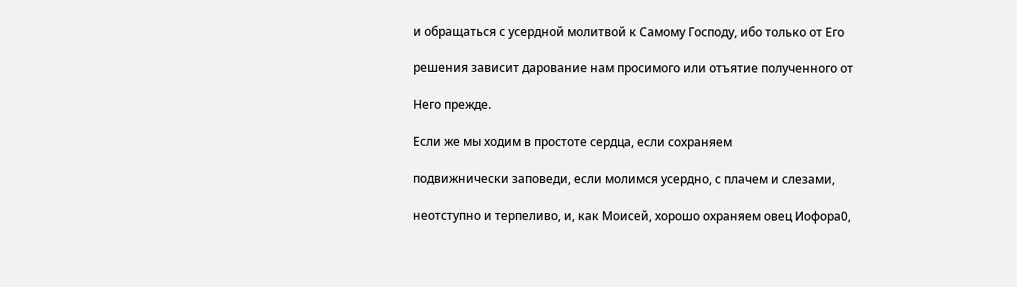и обращаться с усердной молитвой к Самому Господу, ибо только от Его

решения зависит дарование нам просимого или отъятие полученного от

Него прежде.

Если же мы ходим в простоте сердца, если сохраняем

подвижнически заповеди, если молимся усердно, с плачем и слезами,

неотступно и терпеливо, и, как Моисей, хорошо охраняем овец Иофора0,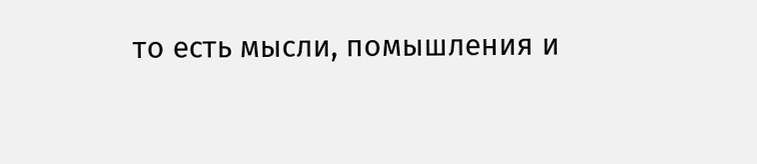то есть мысли, помышления и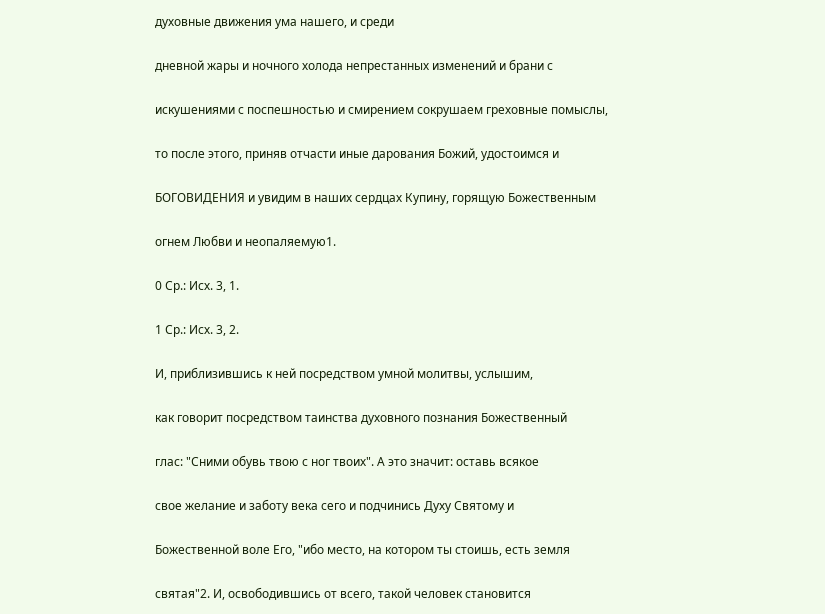духовные движения ума нашего, и среди

дневной жары и ночного холода непрестанных изменений и брани с

искушениями с поспешностью и смирением сокрушаем греховные помыслы,

то после этого, приняв отчасти иные дарования Божий, удостоимся и

БОГОВИДЕНИЯ и увидим в наших сердцах Купину, горящую Божественным

огнем Любви и неопаляемую1.

0 Ср.: Исх. 3, 1.

1 Ср.: Исх. 3, 2.

И, приблизившись к ней посредством умной молитвы, услышим,

как говорит посредством таинства духовного познания Божественный

глас: "Сними обувь твою с ног твоих". А это значит: оставь всякое

свое желание и заботу века сего и подчинись Духу Святому и

Божественной воле Его, "ибо место, на котором ты стоишь, есть земля

святая"2. И, освободившись от всего, такой человек становится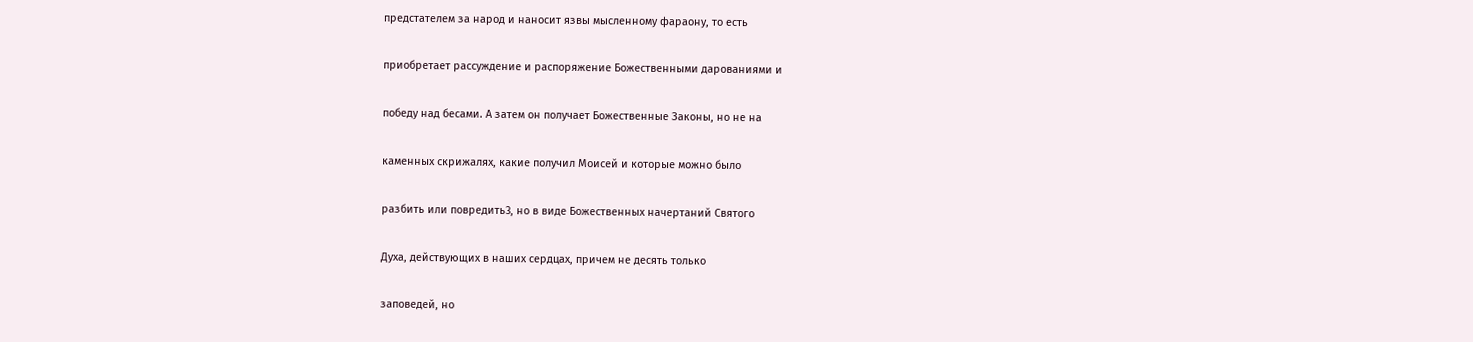предстателем за народ и наносит язвы мысленному фараону, то есть

приобретает рассуждение и распоряжение Божественными дарованиями и

победу над бесами. А затем он получает Божественные Законы, но не на

каменных скрижалях, какие получил Моисей и которые можно было

разбить или повредить3, но в виде Божественных начертаний Святого

Духа, действующих в наших сердцах, причем не десять только

заповедей, но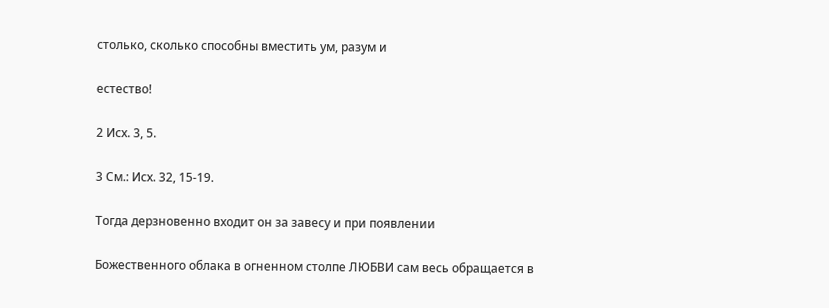столько, сколько способны вместить ум, разум и

естество!

2 Исх. 3, 5.

3 См.: Исх. 32, 15-19.

Тогда дерзновенно входит он за завесу и при появлении

Божественного облака в огненном столпе ЛЮБВИ сам весь обращается в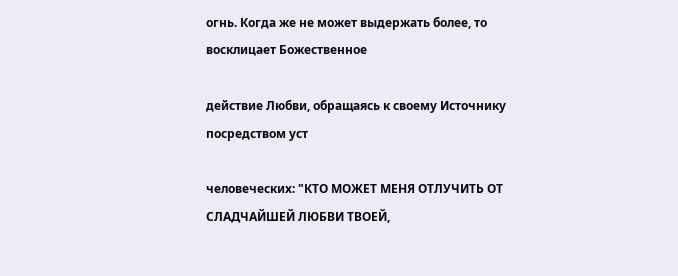огнь. Когда же не может выдержать более, то восклицает Божественное

действие Любви, обращаясь к своему Источнику посредством уст

человеческих: "КТО МОЖЕТ МЕНЯ ОТЛУЧИТЬ ОТ СЛАДЧАЙШЕЙ ЛЮБВИ ТВОЕЙ,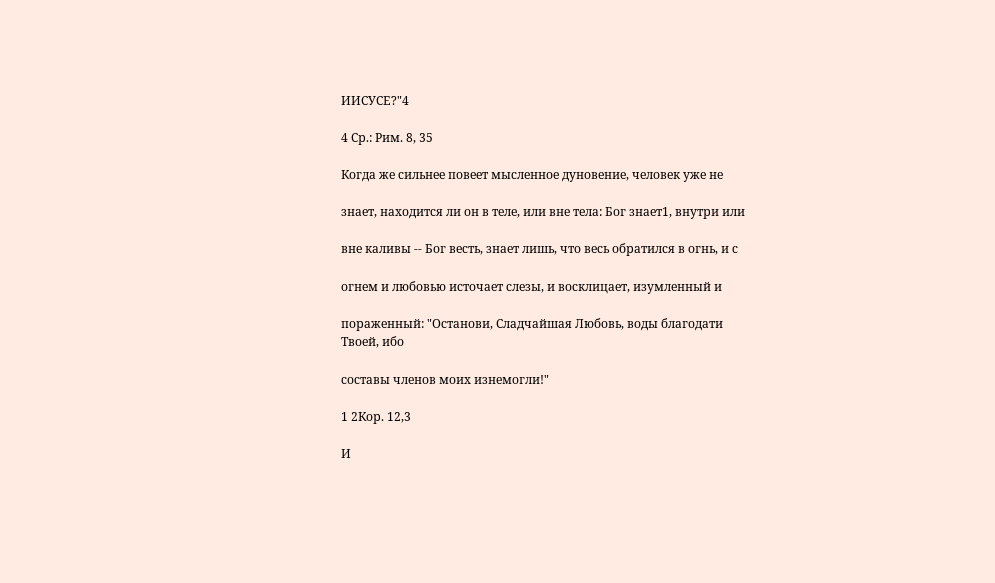ИИСУСЕ?"4

4 Ср.: Рим. 8, 35

Когда же сильнее повеет мысленное дуновение, человек уже не

знает, находится ли он в теле, или вне тела: Бог знает1, внутри или

вне каливы -- Бог весть, знает лишь, что весь обратился в огнь, и с

огнем и любовью источает слезы, и восклицает, изумленный и

пораженный: "Останови, Сладчайшая Любовь, воды благодати Твоей, ибо

составы членов моих изнемогли!"

1 2Кор. 12,3

И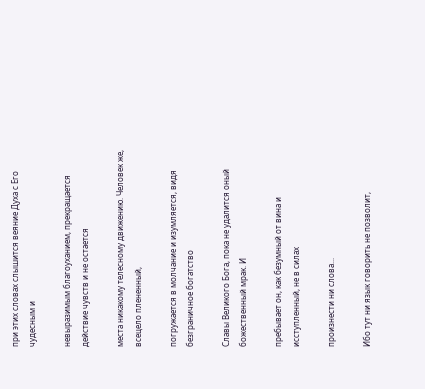при этих словах слышится веяние Духа с Его чудесным и

невыразимым благоуханием, прекращается действие чувств и не остается

места никакому телесному движению. Человек же, всецело плененный,

погружается в молчание и изумляется, видя безграничное богатство

Славы Великого Бога, пока не удалится оный божественный мрак. И

пребывает он, как безумный от вина и исступленный, не в силах

произнести ни слова...

Ибо тут ни язык говорить не позволит,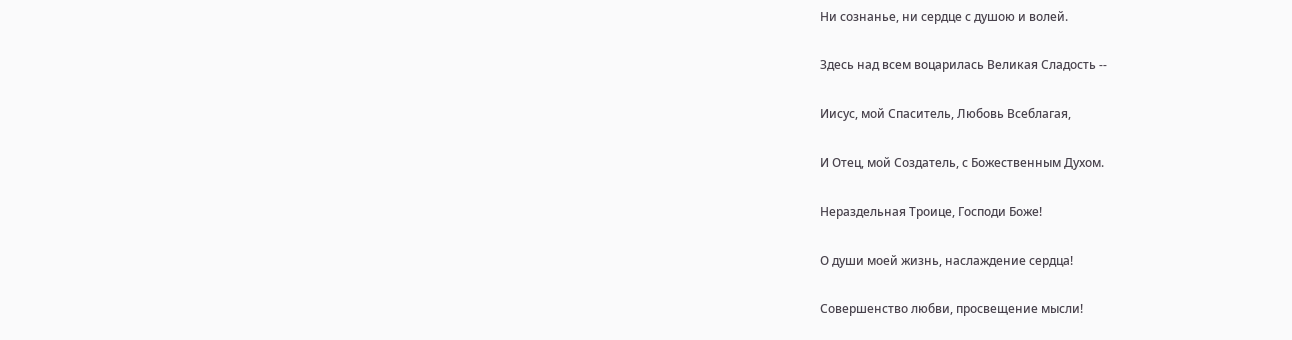Ни сознанье, ни сердце с душою и волей.

Здесь над всем воцарилась Великая Сладость --

Иисус, мой Спаситель, Любовь Всеблагая,

И Отец, мой Создатель, с Божественным Духом.

Нераздельная Троице, Господи Боже!

О души моей жизнь, наслаждение сердца!

Совершенство любви, просвещение мысли!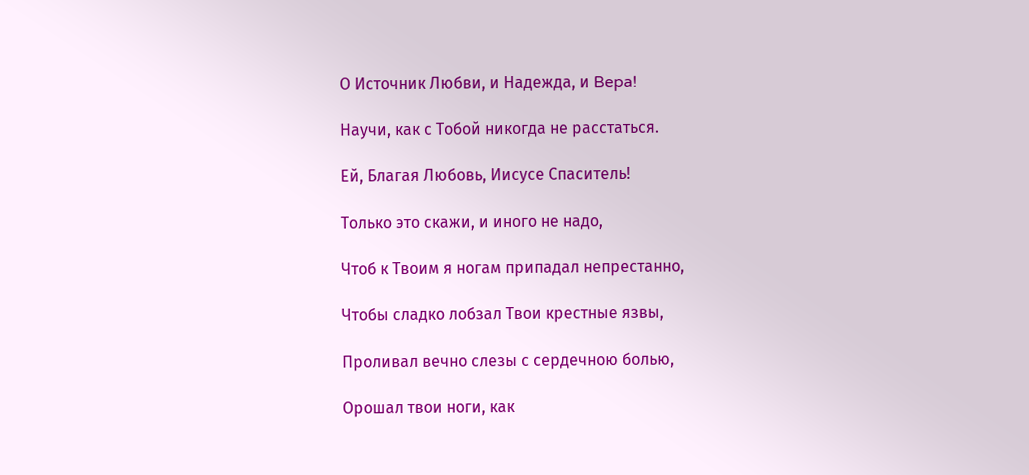О Источник Любви, и Надежда, и Bepa!

Научи, как с Тобой никогда не расстаться.

Ей, Благая Любовь, Иисусе Спаситель!

Только это скажи, и иного не надо,

Чтоб к Твоим я ногам припадал непрестанно,

Чтобы сладко лобзал Твои крестные язвы,

Проливал вечно слезы с сердечною болью,

Орошал твои ноги, как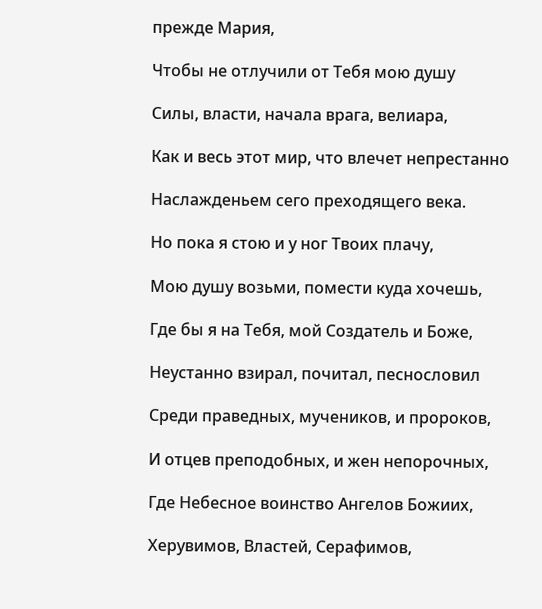прежде Мария,

Чтобы не отлучили от Тебя мою душу

Силы, власти, начала врага, велиара,

Как и весь этот мир, что влечет непрестанно

Наслажденьем сего преходящего века.

Но пока я стою и у ног Твоих плачу,

Мою душу возьми, помести куда хочешь,

Где бы я на Тебя, мой Создатель и Боже,

Неустанно взирал, почитал, песнословил

Среди праведных, мучеников, и пророков,

И отцев преподобных, и жен непорочных,

Где Небесное воинство Ангелов Божиих,

Херувимов, Властей, Серафимов,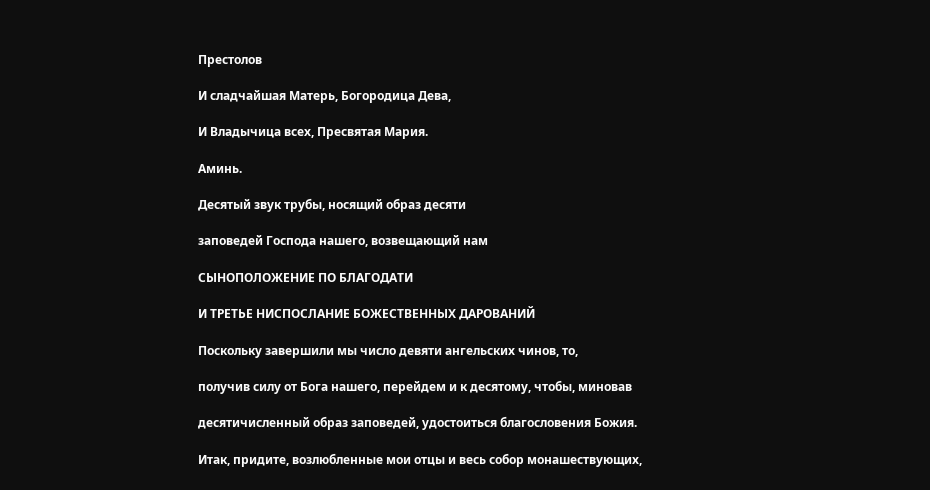Престолов

И сладчайшая Матерь, Богородица Дева,

И Владычица всех, Пресвятая Мария.

Аминь.

Десятый звук трубы, носящий образ десяти

заповедей Господа нашего, возвещающий нам

СЫНОПОЛОЖЕНИЕ ПО БЛАГОДАТИ

И ТРЕТЬЕ НИСПОСЛАНИЕ БОЖЕСТВЕННЫХ ДАРОВАНИЙ

Поскольку завершили мы число девяти ангельских чинов, то,

получив силу от Бога нашего, перейдем и к десятому, чтобы, миновав

десятичисленный образ заповедей, удостоиться благословения Божия.

Итак, придите, возлюбленные мои отцы и весь собор монашествующих,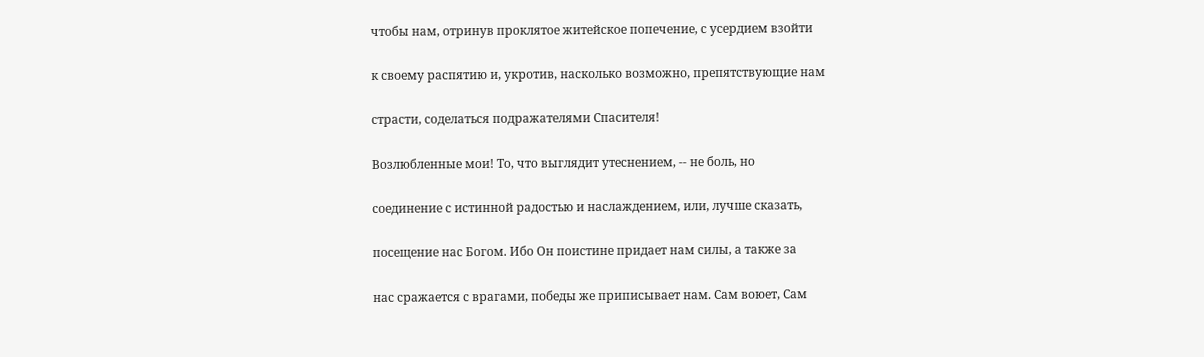чтобы нам, отринув проклятое житейское попечение, с усердием взойти

к своему распятию и, укротив, насколько возможно, препятствующие нам

страсти, соделаться подражателями Спасителя!

Возлюбленные мои! То, что выглядит утеснением, -- не боль, но

соединение с истинной радостью и наслаждением, или, лучше сказать,

посещение нас Богом. Ибо Он поистине придает нам силы, а также за

нас сражается с врагами, победы же приписывает нам. Сам воюет, Сам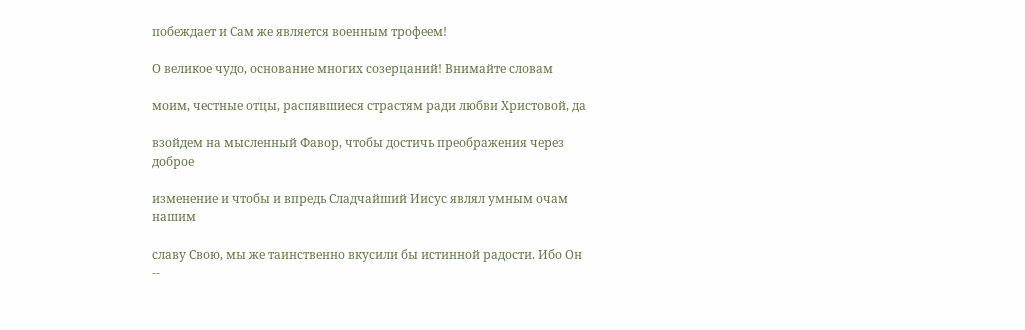побеждает и Сам же является военным трофеем!

О великое чудо, основание многих созерцаний! Внимайте словам

моим, честные отцы, распявшиеся страстям ради любви Христовой, да

взойдем на мысленный Фавор, чтобы достичь преображения через доброе

изменение и чтобы и впредь Сладчайший Иисус являл умным очам нашим

славу Свою, мы же таинственно вкусили бы истинной радости. Ибо Он --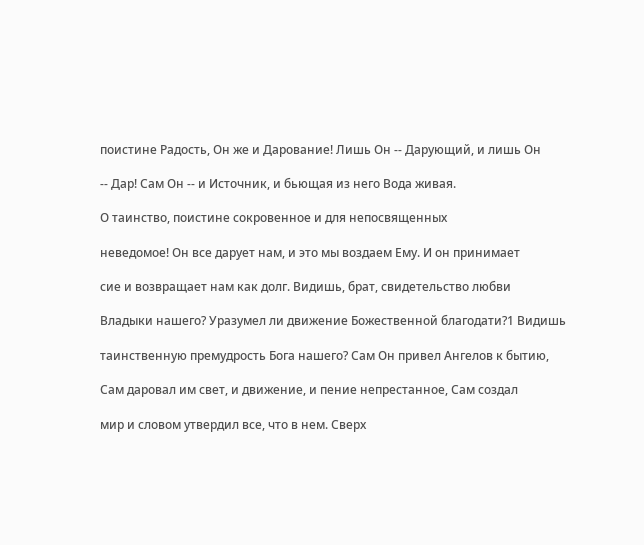поистине Радость, Он же и Дарование! Лишь Он -- Дарующий, и лишь Он

-- Дар! Сам Он -- и Источник, и бьющая из него Вода живая.

О таинство, поистине сокровенное и для непосвященных

неведомое! Он все дарует нам, и это мы воздаем Ему. И он принимает

сие и возвращает нам как долг. Видишь, брат, свидетельство любви

Владыки нашего? Уразумел ли движение Божественной благодати?1 Видишь

таинственную премудрость Бога нашего? Сам Он привел Ангелов к бытию,

Сам даровал им свет, и движение, и пение непрестанное, Сам создал

мир и словом утвердил все, что в нем. Сверх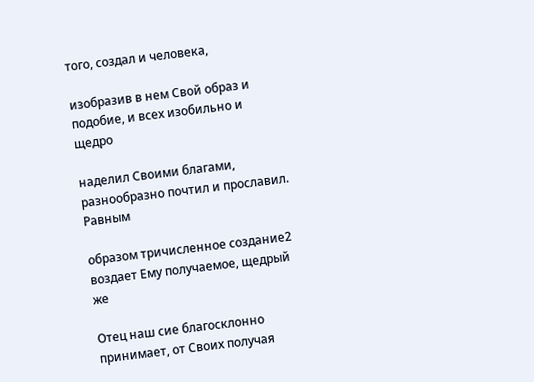того, создал и человека,

изобразив в нем Свой образ и подобие, и всех изобильно и щедро

наделил Своими благами, разнообразно почтил и прославил. Равным

образом тричисленное создание2 воздает Ему получаемое, щедрый же

Отец наш сие благосклонно принимает, от Своих получая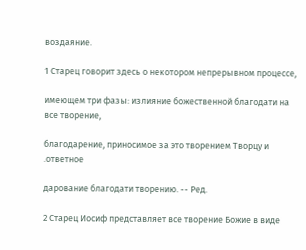воздаяние.

1 Старец говорит здесь о некотором непрерывном процессе,

имеющем три фазы: излияние божественной благодати на все творение,

благодарение, приносимое за это творением Творцу и .ответное

дарование благодати творению. -- Ред.

2 Старец Иосиф представляет все творение Божие в виде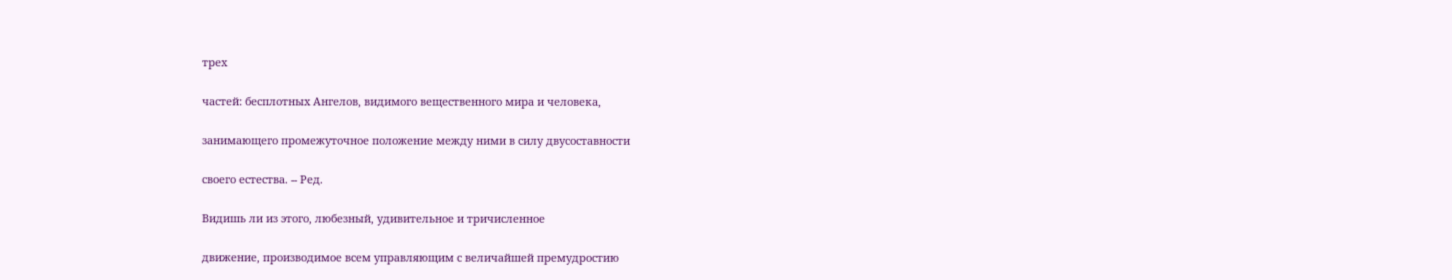трех

частей: бесплотных Ангелов, видимого вещественного мира и человека,

занимающего промежуточное положение между ними в силу двусоставности

своего естества. -- Ред.

Видишь ли из этого, любезный, удивительное и тричисленное

движение, производимое всем управляющим с величайшей премудростию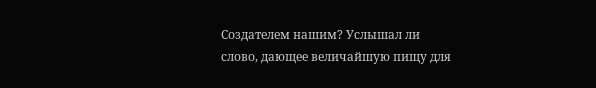Создателем нашим? Услышал ли слово, дающее величайшую пищу для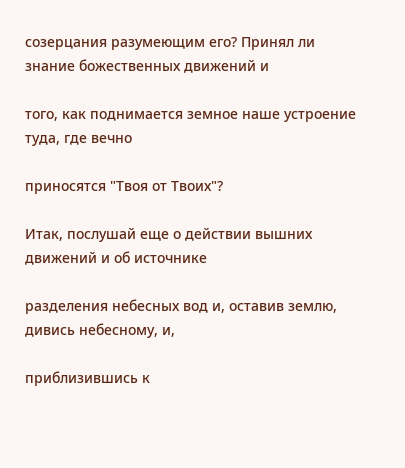созерцания разумеющим его? Принял ли знание божественных движений и

того, как поднимается земное наше устроение туда, где вечно

приносятся "Твоя от Твоих"?

Итак, послушай еще о действии вышних движений и об источнике

разделения небесных вод и, оставив землю, дивись небесному, и,

приблизившись к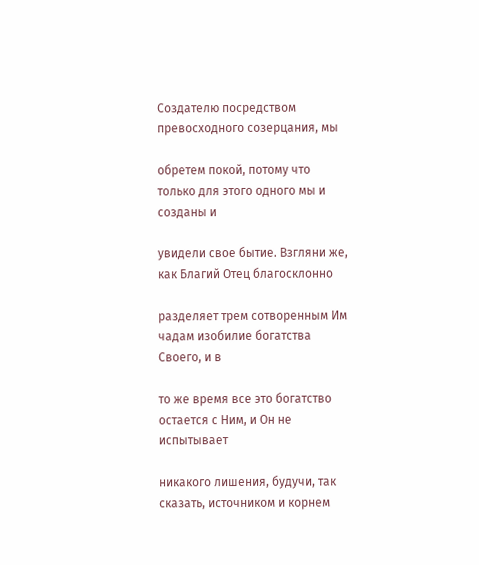Создателю посредством превосходного созерцания, мы

обретем покой, потому что только для этого одного мы и созданы и

увидели свое бытие. Взгляни же, как Благий Отец благосклонно

разделяет трем сотворенным Им чадам изобилие богатства Своего, и в

то же время все это богатство остается с Ним, и Он не испытывает

никакого лишения, будучи, так сказать, источником и корнем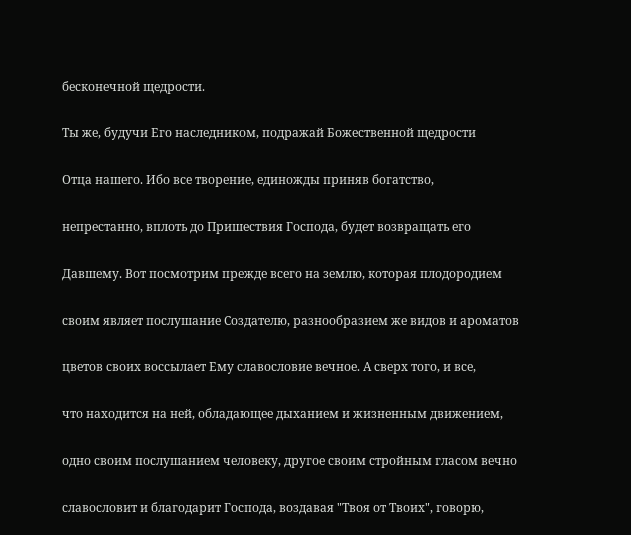бесконечной щедрости.

Ты же, будучи Его наследником, подражай Божественной щедрости

Отца нашего. Ибо все творение, единожды приняв богатство,

непрестанно, вплоть до Пришествия Господа, будет возвращать его

Давшему. Вот посмотрим прежде всего на землю, которая плодородием

своим являет послушание Создателю, разнообразием же видов и ароматов

цветов своих воссылает Ему славословие вечное. А сверх того, и все,

что находится на ней, обладающее дыханием и жизненным движением,

одно своим послушанием человеку, другое своим стройным гласом вечно

славословит и благодарит Господа, воздавая "Твоя от Твоих", говорю,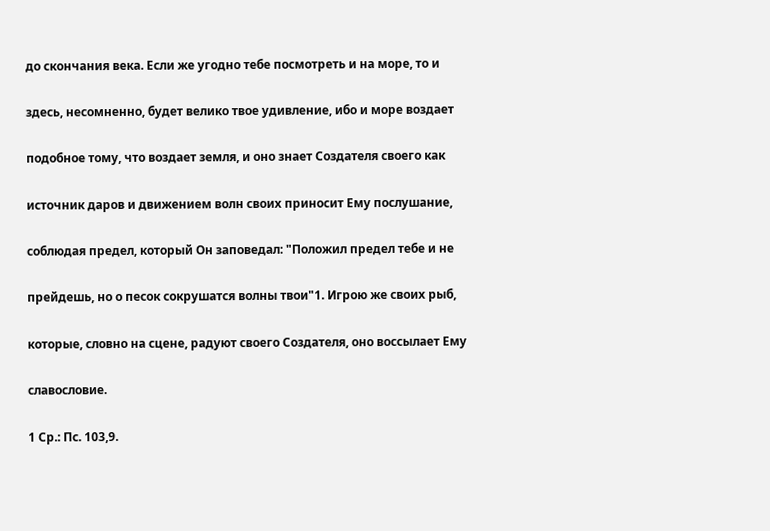до скончания века. Если же угодно тебе посмотреть и на море, то и

здесь, несомненно, будет велико твое удивление, ибо и море воздает

подобное тому, что воздает земля, и оно знает Создателя своего как

источник даров и движением волн своих приносит Ему послушание,

соблюдая предел, который Он заповедал: "Положил предел тебе и не

прейдешь, но о песок сокрушатся волны твои"1. Игрою же своих рыб,

которые, словно на сцене, радуют своего Создателя, оно воссылает Ему

славословие.

1 Ср.: Пс. 103,9.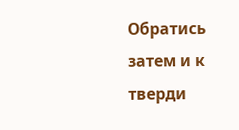Обратись затем и к тверди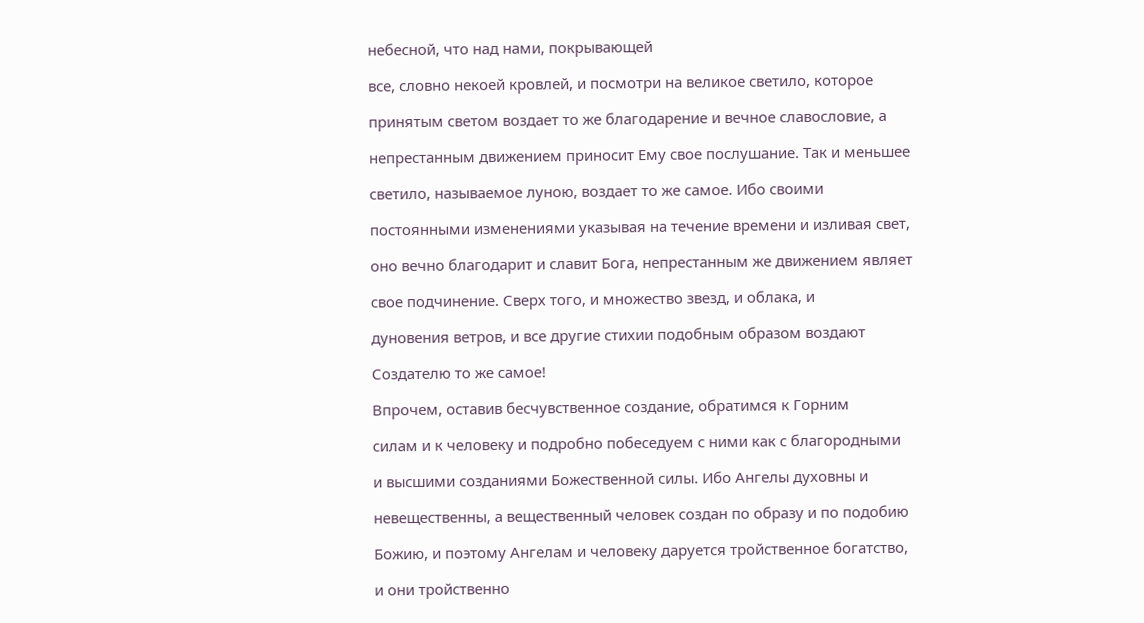небесной, что над нами, покрывающей

все, словно некоей кровлей, и посмотри на великое светило, которое

принятым светом воздает то же благодарение и вечное славословие, а

непрестанным движением приносит Ему свое послушание. Так и меньшее

светило, называемое луною, воздает то же самое. Ибо своими

постоянными изменениями указывая на течение времени и изливая свет,

оно вечно благодарит и славит Бога, непрестанным же движением являет

свое подчинение. Сверх того, и множество звезд, и облака, и

дуновения ветров, и все другие стихии подобным образом воздают

Создателю то же самое!

Впрочем, оставив бесчувственное создание, обратимся к Горним

силам и к человеку и подробно побеседуем с ними как с благородными

и высшими созданиями Божественной силы. Ибо Ангелы духовны и

невещественны, а вещественный человек создан по образу и по подобию

Божию, и поэтому Ангелам и человеку даруется тройственное богатство,

и они тройственно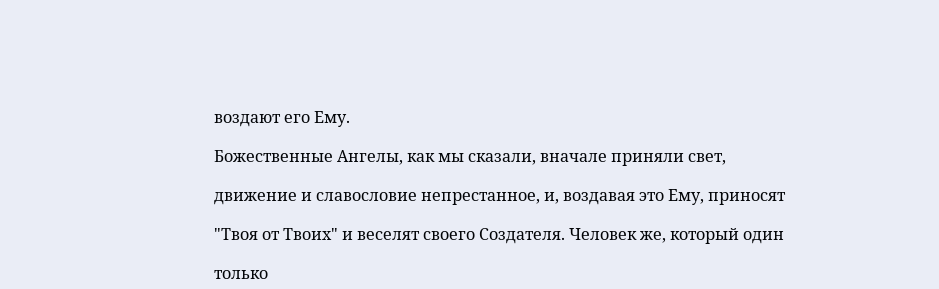воздают его Ему.

Божественные Ангелы, как мы сказали, вначале приняли свет,

движение и славословие непрестанное, и, воздавая это Ему, приносят

"Твоя от Твоих" и веселят своего Создателя. Человек же, который один

только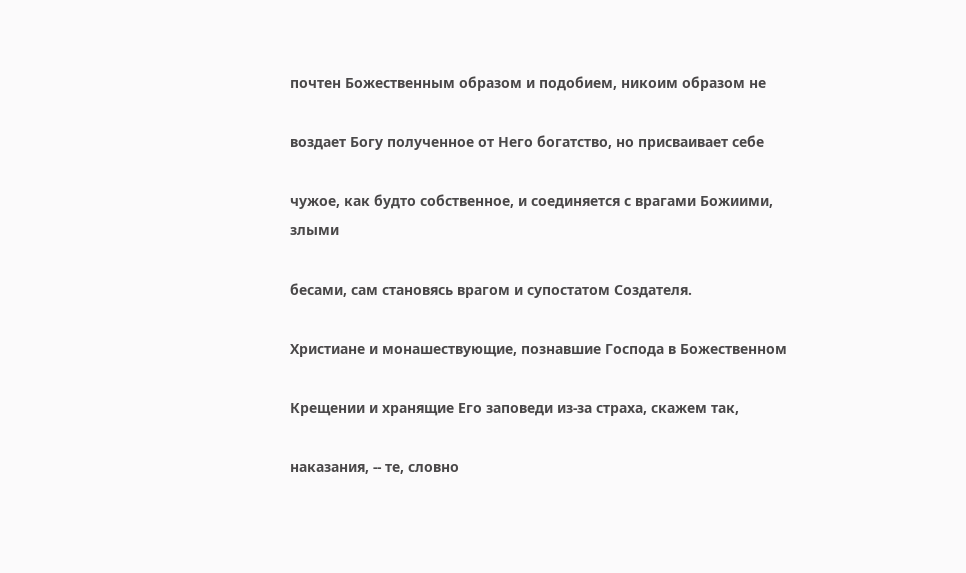почтен Божественным образом и подобием, никоим образом не

воздает Богу полученное от Него богатство, но присваивает себе

чужое, как будто собственное, и соединяется с врагами Божиими, злыми

бесами, сам становясь врагом и супостатом Создателя.

Христиане и монашествующие, познавшие Господа в Божественном

Крещении и хранящие Его заповеди из-за страха, скажем так,

наказания, -- те, словно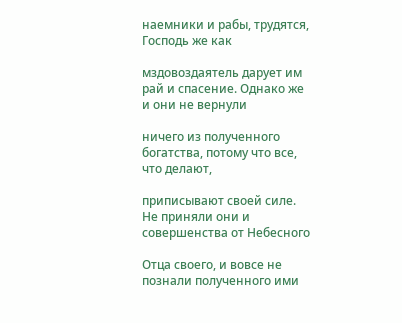наемники и рабы, трудятся, Господь же как

мздовоздаятель дарует им рай и спасение. Однако же и они не вернули

ничего из полученного богатства, потому что все, что делают,

приписывают своей силе. Не приняли они и совершенства от Небесного

Отца своего, и вовсе не познали полученного ими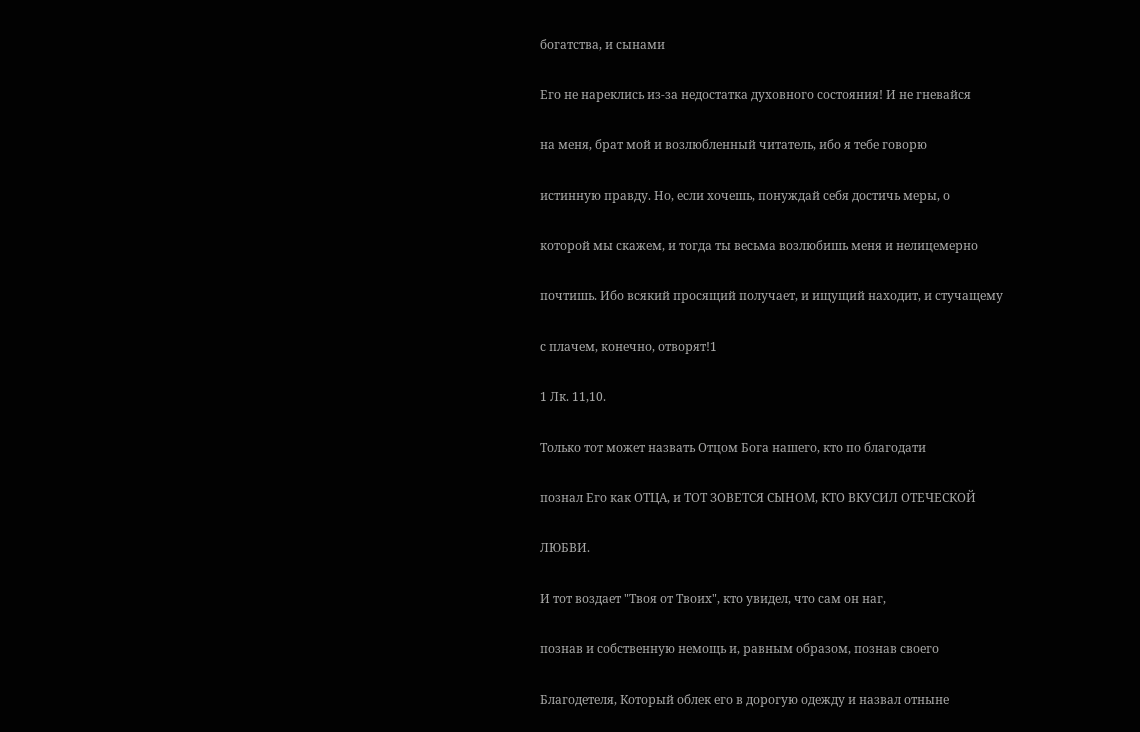богатства, и сынами

Его не нареклись из-за недостатка духовного состояния! И не гневайся

на меня, брат мой и возлюбленный читатель, ибо я тебе говорю

истинную правду. Но, если хочешь, понуждай себя достичь меры, о

которой мы скажем, и тогда ты весьма возлюбишь меня и нелицемерно

почтишь. Ибо всякий просящий получает, и ищущий находит, и стучащему

с плачем, конечно, отворят!1

1 Лк. 11,10.

Только тот может назвать Отцом Бога нашего, кто по благодати

познал Его как ОТЦА, и ТОТ ЗОВЕТСЯ СЫНОМ, КТО ВКУСИЛ ОТЕЧЕСКОЙ

ЛЮБВИ.

И тот воздает "Твоя от Твоих", кто увидел, что сам он наг,

познав и собственную немощь и, равным образом, познав своего

Благодетеля, Который облек его в дорогую одежду и назвал отныне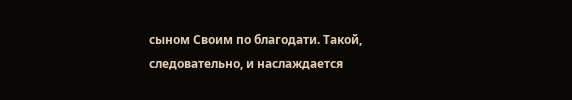сыном Своим по благодати. Такой, следовательно, и наслаждается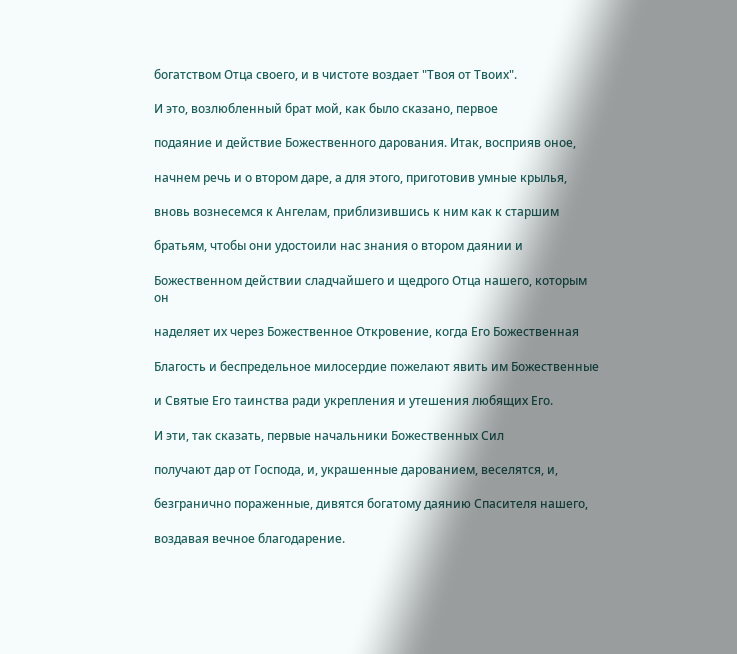богатством Отца своего, и в чистоте воздает "Твоя от Твоих".

И это, возлюбленный брат мой, как было сказано, первое

подаяние и действие Божественного дарования. Итак, восприяв оное,

начнем речь и о втором даре, а для этого, приготовив умные крылья,

вновь вознесемся к Ангелам, приблизившись к ним как к старшим

братьям, чтобы они удостоили нас знания о втором даянии и

Божественном действии сладчайшего и щедрого Отца нашего, которым он

наделяет их через Божественное Откровение, когда Его Божественная

Благость и беспредельное милосердие пожелают явить им Божественные

и Святые Его таинства ради укрепления и утешения любящих Его.

И эти, так сказать, первые начальники Божественных Сил

получают дар от Господа, и, украшенные дарованием, веселятся, и,

безгранично пораженные, дивятся богатому даянию Спасителя нашего,

воздавая вечное благодарение.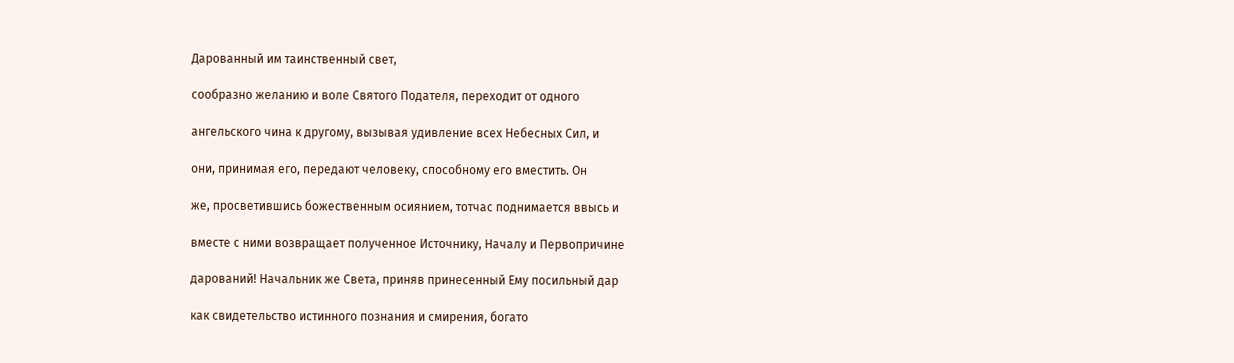Дарованный им таинственный свет,

сообразно желанию и воле Святого Подателя, переходит от одного

ангельского чина к другому, вызывая удивление всех Небесных Сил, и

они, принимая его, передают человеку, способному его вместить. Он

же, просветившись божественным осиянием, тотчас поднимается ввысь и

вместе с ними возвращает полученное Источнику, Началу и Первопричине

дарований! Начальник же Света, приняв принесенный Ему посильный дар

как свидетельство истинного познания и смирения, богато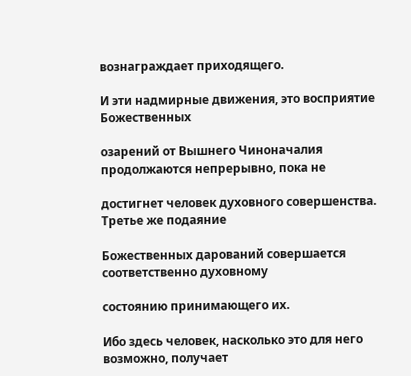вознаграждает приходящего.

И эти надмирные движения, это восприятие Божественных

озарений от Вышнего Чиноначалия продолжаются непрерывно, пока не

достигнет человек духовного совершенства. Третье же подаяние

Божественных дарований совершается соответственно духовному

состоянию принимающего их.

Ибо здесь человек, насколько это для него возможно, получает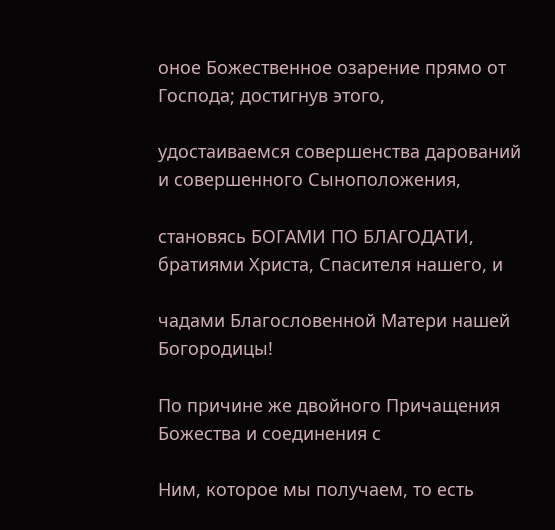оное Божественное озарение прямо от Господа; достигнув этого,

удостаиваемся совершенства дарований и совершенного Сыноположения,

становясь БОГАМИ ПО БЛАГОДАТИ, братиями Христа, Спасителя нашего, и

чадами Благословенной Матери нашей Богородицы!

По причине же двойного Причащения Божества и соединения с

Ним, которое мы получаем, то есть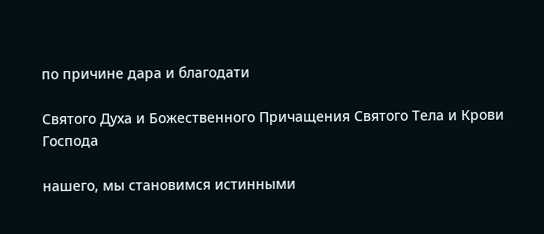по причине дара и благодати

Святого Духа и Божественного Причащения Святого Тела и Крови Господа

нашего, мы становимся истинными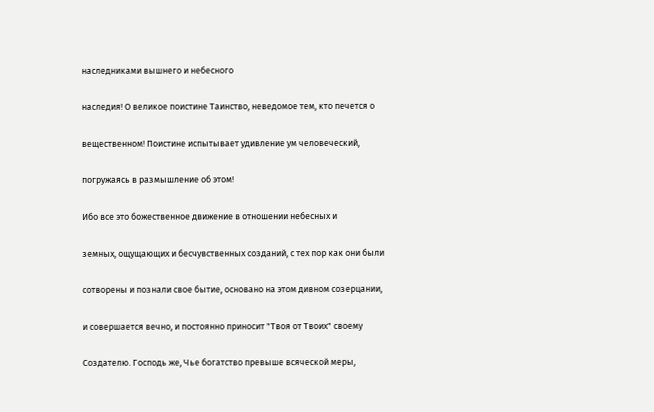наследниками вышнего и небесного

наследия! О великое поистине Таинство, неведомое тем, кто печется о

вещественном! Поистине испытывает удивление ум человеческий,

погружаясь в размышление об этом!

Ибо все это божественное движение в отношении небесных и

земных, ощущающих и бесчувственных созданий, с тех пор как они были

сотворены и познали свое бытие, основано на этом дивном созерцании,

и совершается вечно, и постоянно приносит "Твоя от Твоих" своему

Создателю. Господь же, Чье богатство превыше всяческой меры,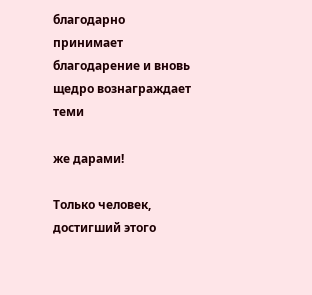благодарно принимает благодарение и вновь щедро вознаграждает теми

же дарами!

Только человек, достигший этого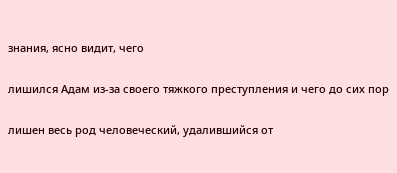знания, ясно видит, чего

лишился Адам из-за своего тяжкого преступления и чего до сих пор

лишен весь род человеческий, удалившийся от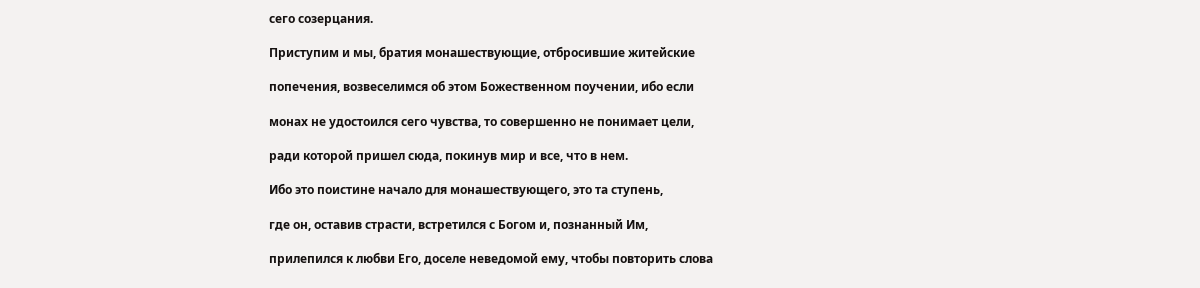сего созерцания.

Приступим и мы, братия монашествующие, отбросившие житейские

попечения, возвеселимся об этом Божественном поучении, ибо если

монах не удостоился сего чувства, то совершенно не понимает цели,

ради которой пришел сюда, покинув мир и все, что в нем.

Ибо это поистине начало для монашествующего, это та ступень,

где он, оставив страсти, встретился с Богом и, познанный Им,

прилепился к любви Его, доселе неведомой ему, чтобы повторить слова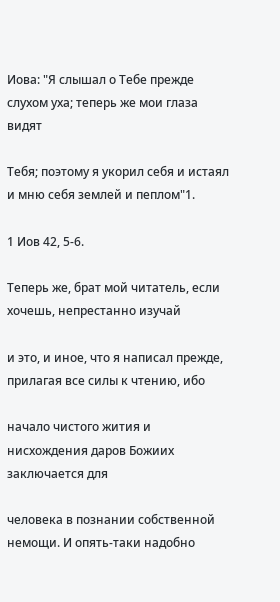Иова: "Я слышал о Тебе прежде слухом уха; теперь же мои глаза видят

Тебя; поэтому я укорил себя и истаял и мню себя землей и пеплом"1.

1 Иов 42, 5-6.

Теперь же, брат мой читатель, если хочешь, непрестанно изучай

и это, и иное, что я написал прежде, прилагая все силы к чтению, ибо

начало чистого жития и нисхождения даров Божиих заключается для

человека в познании собственной немощи. И опять-таки надобно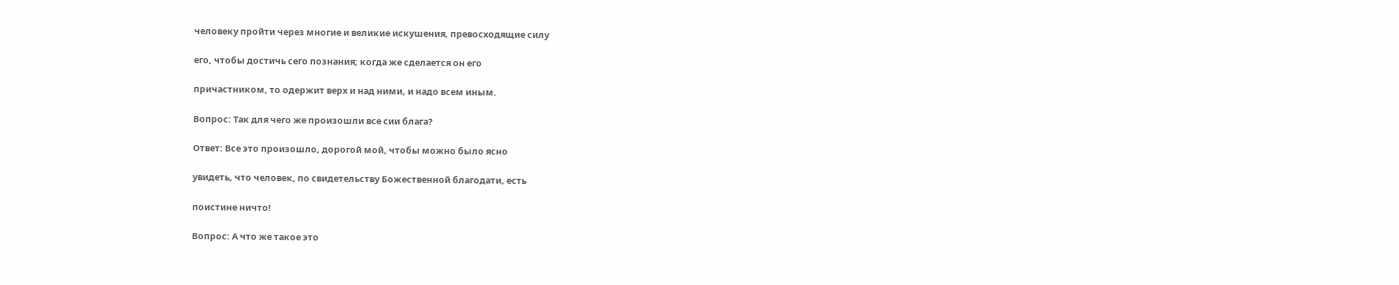человеку пройти через многие и великие искушения, превосходящие силу

его, чтобы достичь сего познания; когда же сделается он его

причастником, то одержит верх и над ними, и надо всем иным.

Вопрос: Так для чего же произошли все сии блага?

Ответ: Все это произошло, дорогой мой, чтобы можно было ясно

увидеть, что человек, по свидетельству Божественной благодати, есть

поистине ничто!

Вопрос: А что же такое это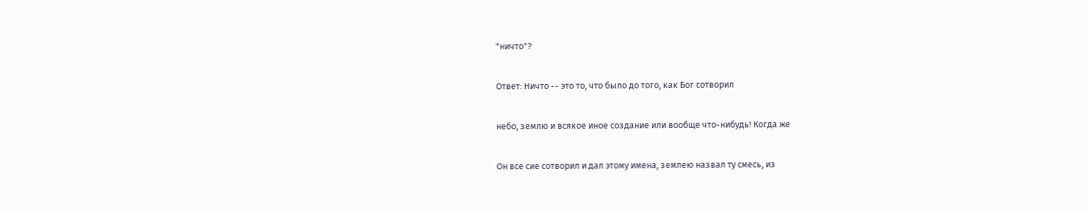"ничто"?

Ответ: Ничто -- это то, что было до того, как Бог сотворил

небо, землю и всякое иное создание или вообще что-нибудь! Когда же

Он все сие сотворил и дал этому имена, землею назвал ту смесь, из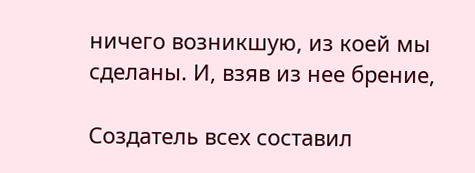ничего возникшую, из коей мы сделаны. И, взяв из нее брение,

Создатель всех составил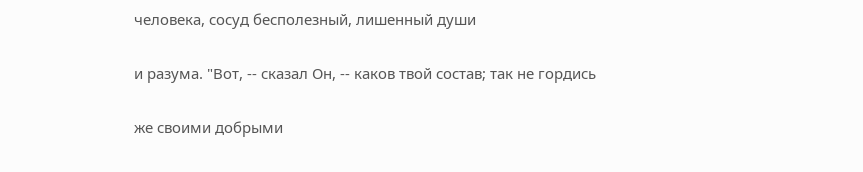человека, сосуд бесполезный, лишенный души

и разума. "Вот, -- сказал Он, -- каков твой состав; так не гордись

же своими добрыми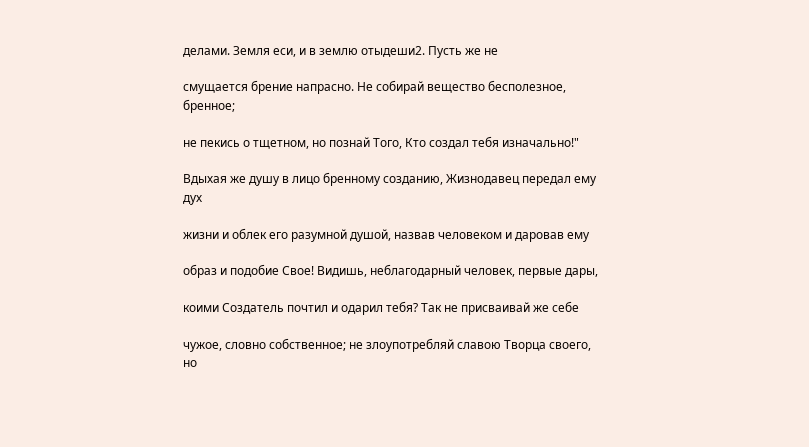делами. Земля еси, и в землю отыдеши2. Пусть же не

смущается брение напрасно. Не собирай вещество бесполезное, бренное;

не пекись о тщетном, но познай Того, Кто создал тебя изначально!"

Вдыхая же душу в лицо бренному созданию, Жизнодавец передал ему дух

жизни и облек его разумной душой, назвав человеком и даровав ему

образ и подобие Свое! Видишь, неблагодарный человек, первые дары,

коими Создатель почтил и одарил тебя? Так не присваивай же себе

чужое, словно собственное; не злоупотребляй славою Творца своего, но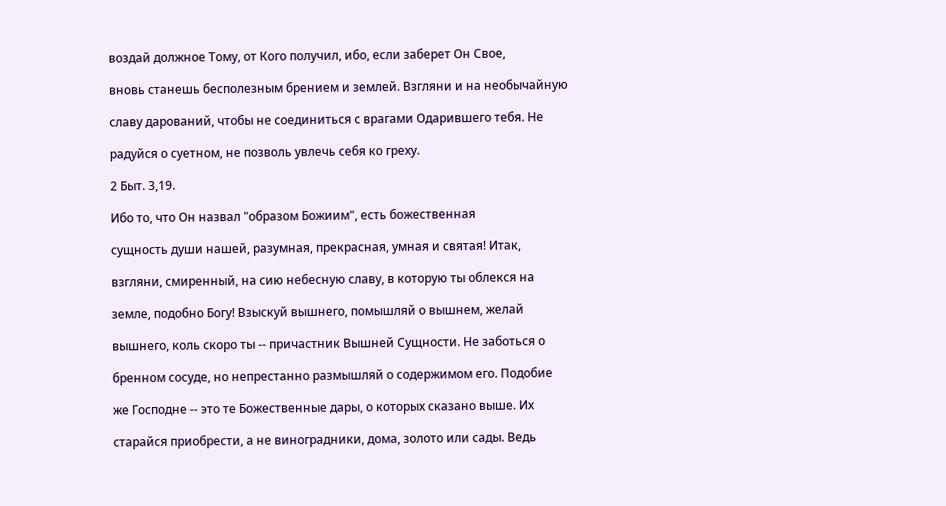воздай должное Тому, от Кого получил, ибо, если заберет Он Свое,

вновь станешь бесполезным брением и землей. Взгляни и на необычайную

славу дарований, чтобы не соединиться с врагами Одарившего тебя. Не

радуйся о суетном, не позволь увлечь себя ко греху.

2 Быт. 3,19.

Ибо то, что Он назвал "образом Божиим", есть божественная

сущность души нашей, разумная, прекрасная, умная и святая! Итак,

взгляни, смиренный, на сию небесную славу, в которую ты облекся на

земле, подобно Богу! Взыскуй вышнего, помышляй о вышнем, желай

вышнего, коль скоро ты -- причастник Вышней Сущности. Не заботься о

бренном сосуде, но непрестанно размышляй о содержимом его. Подобие

же Господне -- это те Божественные дары, о которых сказано выше. Их

старайся приобрести, а не виноградники, дома, золото или сады. Ведь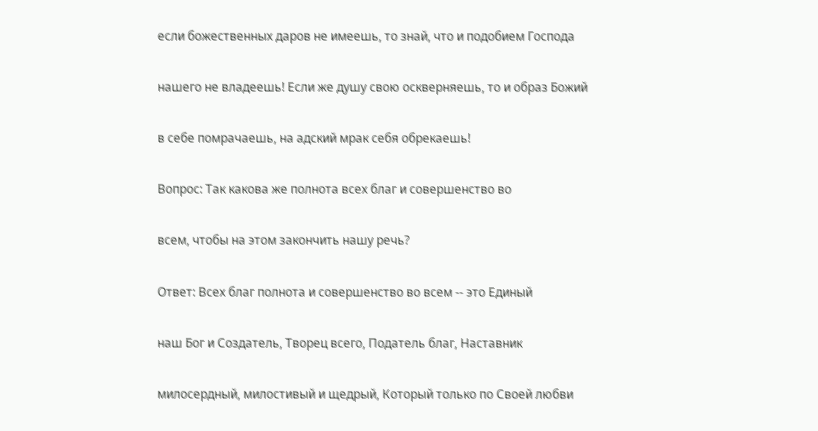если божественных даров не имеешь, то знай, что и подобием Господа

нашего не владеешь! Если же душу свою оскверняешь, то и образ Божий

в себе помрачаешь, на адский мрак себя обрекаешь!

Вопрос: Так какова же полнота всех благ и совершенство во

всем, чтобы на этом закончить нашу речь?

Ответ: Всех благ полнота и совершенство во всем -- это Единый

наш Бог и Создатель, Творец всего, Податель благ, Наставник

милосердный, милостивый и щедрый, Который только по Своей любви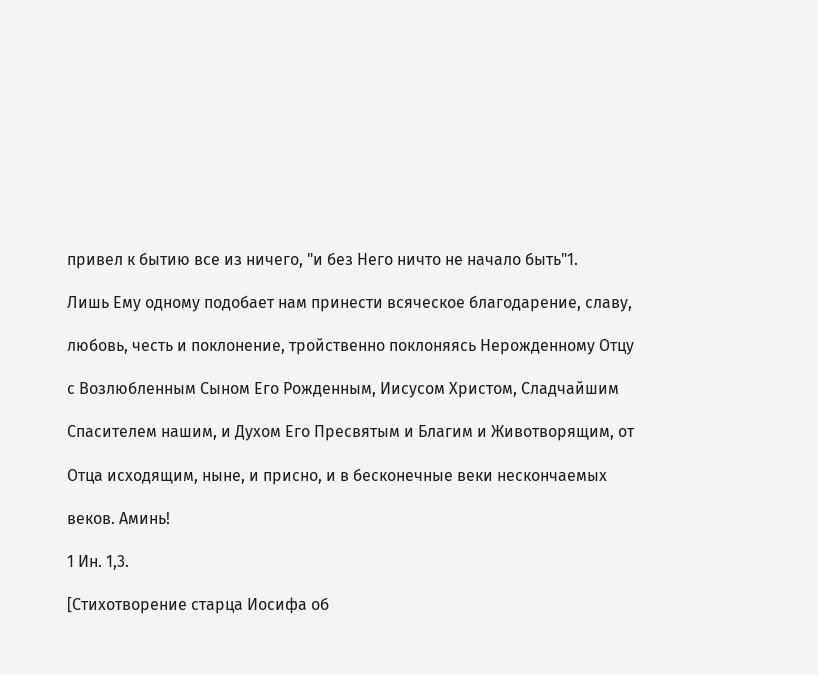привел к бытию все из ничего, "и без Него ничто не начало быть"1.

Лишь Ему одному подобает нам принести всяческое благодарение, славу,

любовь, честь и поклонение, тройственно поклоняясь Нерожденному Отцу

с Возлюбленным Сыном Его Рожденным, Иисусом Христом, Сладчайшим

Спасителем нашим, и Духом Его Пресвятым и Благим и Животворящим, от

Отца исходящим, ныне, и присно, и в бесконечные веки нескончаемых

веков. Аминь!

1 Ин. 1,3.

[Стихотворение старца Иосифа об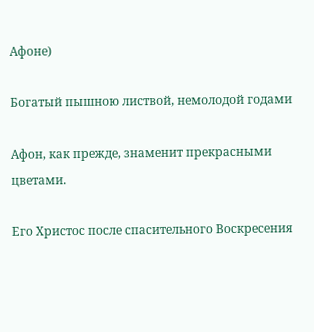Афоне)

Богатый пышною листвой, немолодой годами

Афон, как прежде, знаменит прекрасными цветами.

Его Христос после спасительного Воскресения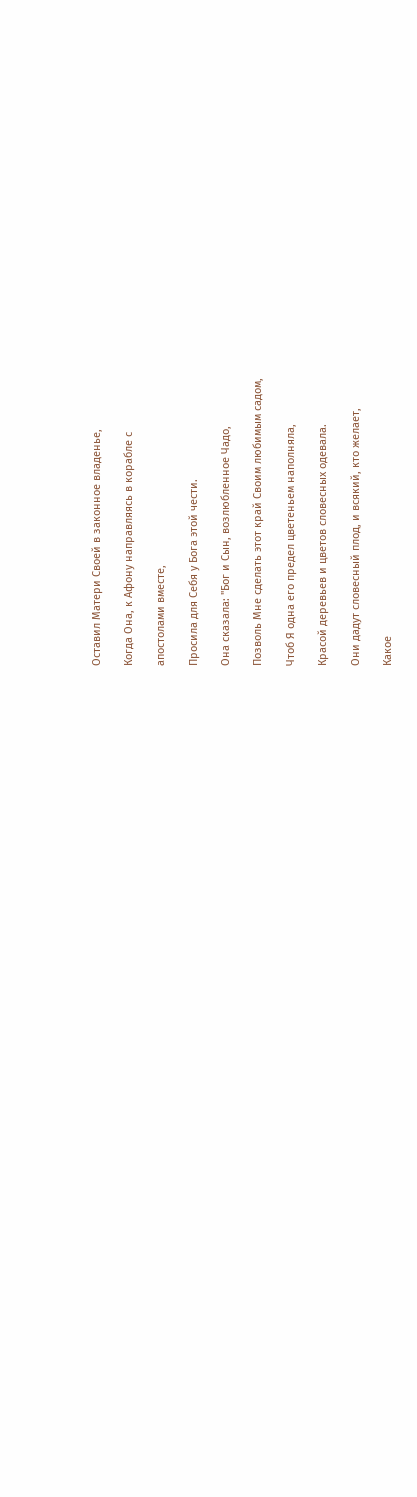Оставил Матери Своей в законное владенье,

Когда Она, к Афону направляясь в корабле с

апостолами вместе,

Просила для Себя у Бога этой чести.

Она сказала: "Бог и Сын, возлюбленное Чадо,

Позволь Мне сделать этот край Своим любимым садом,

Чтоб Я одна его предел цветеньем наполняла,

Красой деревьев и цветов словесных одевала.

Они дадут словесный плод, и всякий, кто желает,

Какое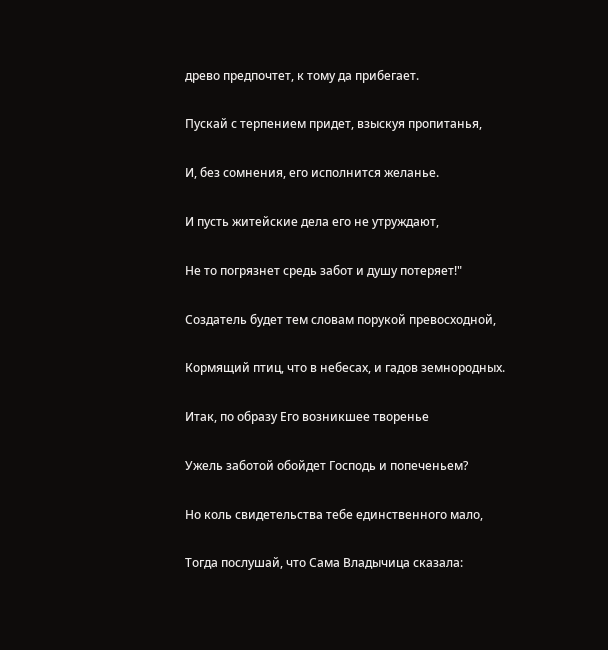древо предпочтет, к тому да прибегает.

Пускай с терпением придет, взыскуя пропитанья,

И, без сомнения, его исполнится желанье.

И пусть житейские дела его не утруждают,

Не то погрязнет средь забот и душу потеряет!"

Создатель будет тем словам порукой превосходной,

Кормящий птиц, что в небесах, и гадов земнородных.

Итак, по образу Его возникшее творенье

Ужель заботой обойдет Господь и попеченьем?

Но коль свидетельства тебе единственного мало,

Тогда послушай, что Сама Владычица сказала: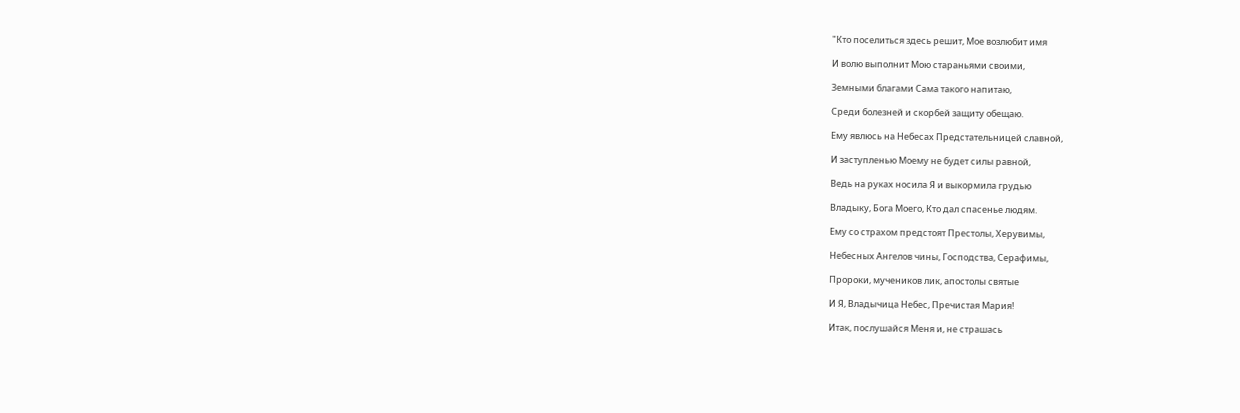"Кто поселиться здесь решит, Мое возлюбит имя

И волю выполнит Мою стараньями своими,

Земными благами Сама такого напитаю,

Среди болезней и скорбей защиту обещаю.

Ему явлюсь на Небесах Предстательницей славной,

И заступленью Моему не будет силы равной,

Ведь на руках носила Я и выкормила грудью

Владыку, Бога Моего, Кто дал спасенье людям.

Ему со страхом предстоят Престолы, Херувимы,

Небесных Ангелов чины, Господства, Серафимы,

Пророки, мучеников лик, апостолы святые

И Я, Владычица Небес, Пречистая Мария!

Итак, послушайся Меня и, не страшась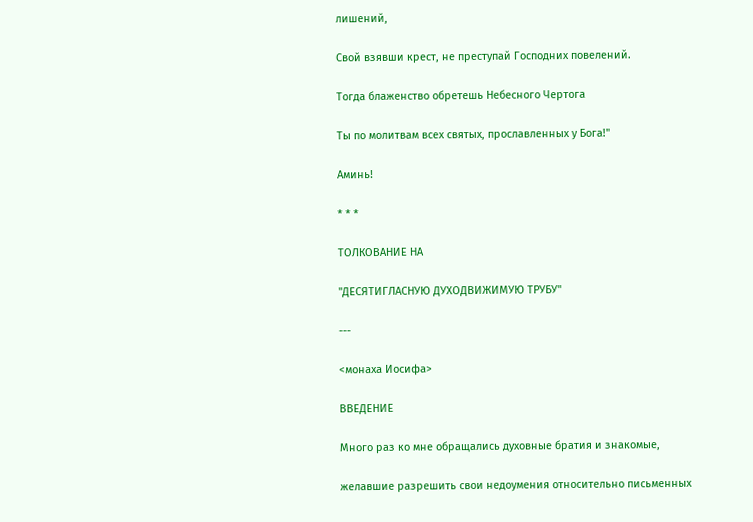лишений,

Свой взявши крест, не преступай Господних повелений.

Тогда блаженство обретешь Небесного Чертога

Ты по молитвам всех святых, прославленных у Бога!"

Аминь!

* * *

ТОЛКОВАНИЕ НА

"ДЕСЯТИГЛАСНУЮ ДУХОДВИЖИМУЮ ТРУБУ"

---

<монаха Иосифа>

ВВЕДЕНИЕ

Много раз ко мне обращались духовные братия и знакомые,

желавшие разрешить свои недоумения относительно письменных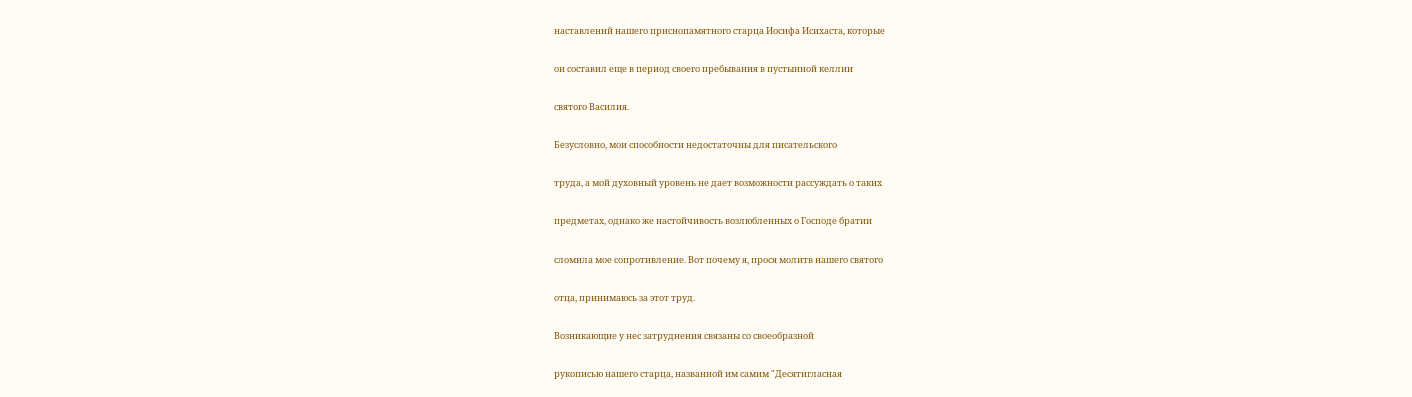наставлений нашего приснопамятного старца Иосифа Исихаста, которые

он составил еще в период своего пребывания в пустынной келлии

святого Василия.

Безусловно, мои способности недостаточны для писательского

труда, а мой духовный уровень не дает возможности рассуждать о таких

предметах, однако же настойчивость возлюбленных о Господе братии

сломила мое сопротивление. Вот почему я, прося молитв нашего святого

отца, принимаюсь за этот труд.

Возникающие у нес затруднения связаны со своеобразной

рукописью нашего старца, названной им самим "Десятигласная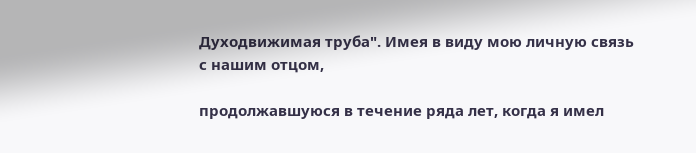Духодвижимая труба". Имея в виду мою личную связь с нашим отцом,

продолжавшуюся в течение ряда лет, когда я имел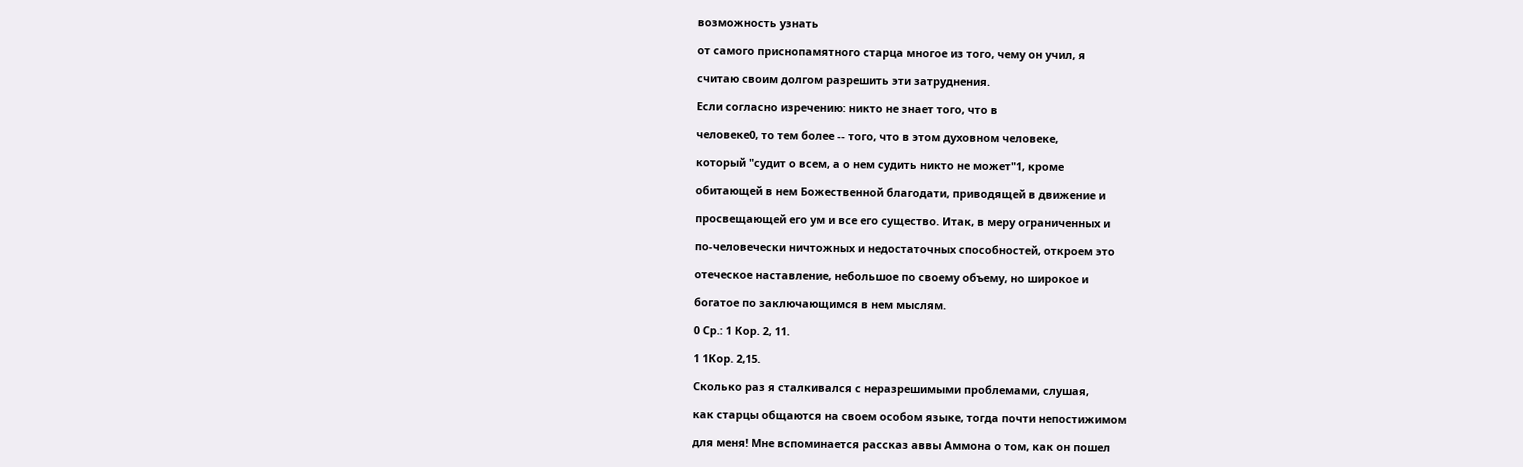возможность узнать

от самого приснопамятного старца многое из того, чему он учил, я

считаю своим долгом разрешить эти затруднения.

Если согласно изречению: никто не знает того, что в

человеке0, то тем более -- того, что в этом духовном человеке,

который "судит о всем, а о нем судить никто не может"1, кроме

обитающей в нем Божественной благодати, приводящей в движение и

просвещающей его ум и все его существо. Итак, в меру ограниченных и

по-человечески ничтожных и недостаточных способностей, откроем это

отеческое наставление, небольшое по своему объему, но широкое и

богатое по заключающимся в нем мыслям.

0 Ср.: 1 Кор. 2, 11.

1 1Кор. 2,15.

Сколько раз я сталкивался с неразрешимыми проблемами, слушая,

как старцы общаются на своем особом языке, тогда почти непостижимом

для меня! Мне вспоминается рассказ аввы Аммона о том, как он пошел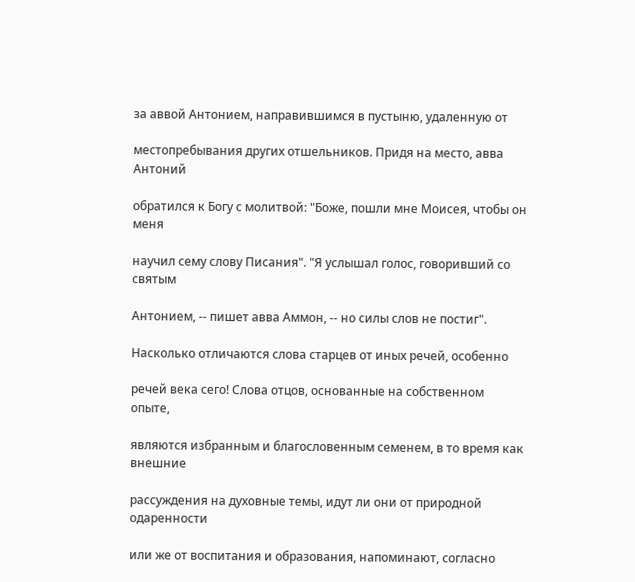за аввой Антонием, направившимся в пустыню, удаленную от

местопребывания других отшельников. Придя на место, авва Антоний

обратился к Богу с молитвой: "Боже, пошли мне Моисея, чтобы он меня

научил сему слову Писания". "Я услышал голос, говоривший со святым

Антонием, -- пишет авва Аммон, -- но силы слов не постиг".

Насколько отличаются слова старцев от иных речей, особенно

речей века сего! Слова отцов, основанные на собственном опыте,

являются избранным и благословенным семенем, в то время как внешние

рассуждения на духовные темы, идут ли они от природной одаренности

или же от воспитания и образования, напоминают, согласно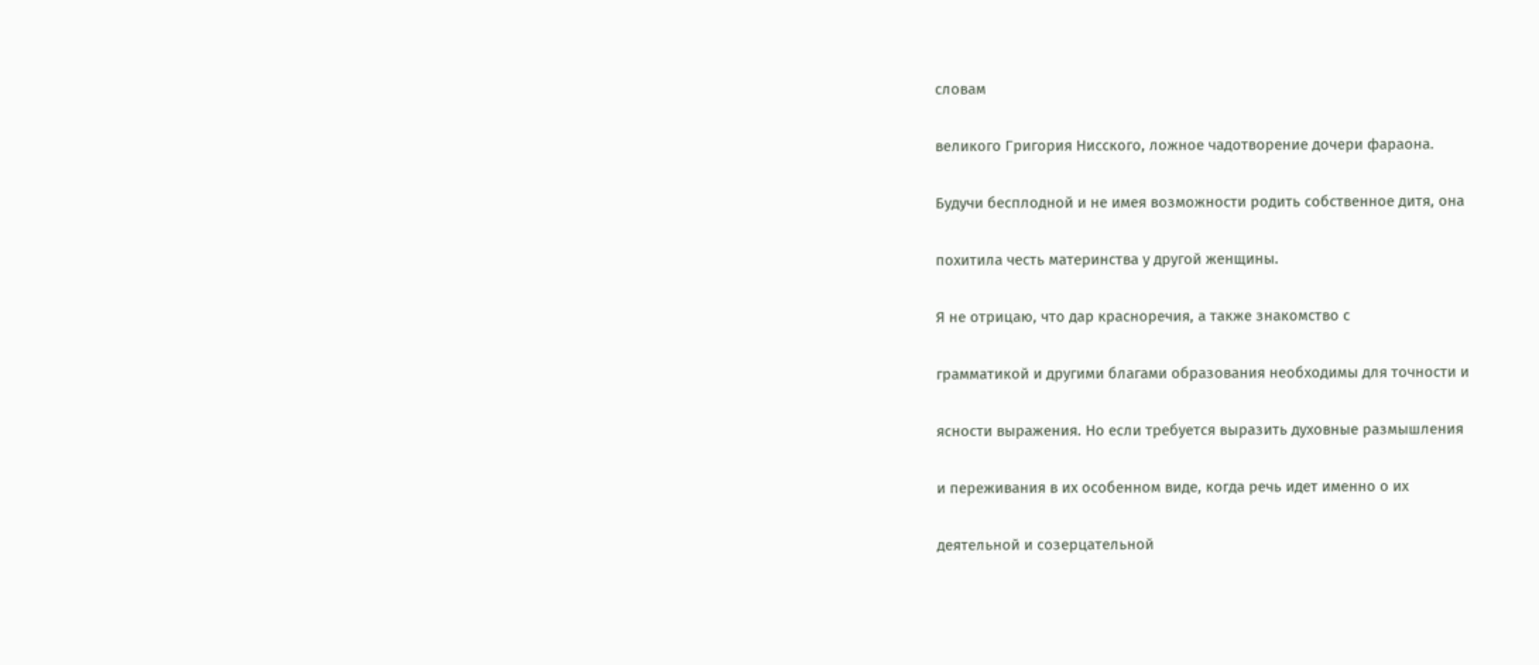словам

великого Григория Нисского, ложное чадотворение дочери фараона.

Будучи бесплодной и не имея возможности родить собственное дитя, она

похитила честь материнства у другой женщины.

Я не отрицаю, что дар красноречия, а также знакомство с

грамматикой и другими благами образования необходимы для точности и

ясности выражения. Но если требуется выразить духовные размышления

и переживания в их особенном виде, когда речь идет именно о их

деятельной и созерцательной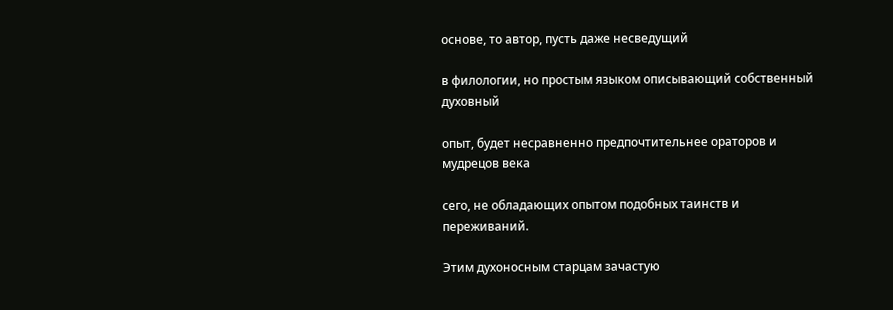основе, то автор, пусть даже несведущий

в филологии, но простым языком описывающий собственный духовный

опыт, будет несравненно предпочтительнее ораторов и мудрецов века

сего, не обладающих опытом подобных таинств и переживаний.

Этим духоносным старцам зачастую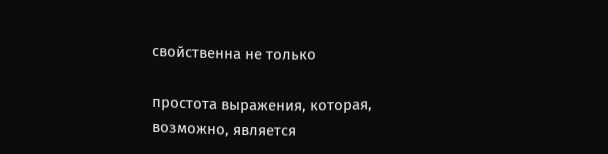свойственна не только

простота выражения, которая, возможно, является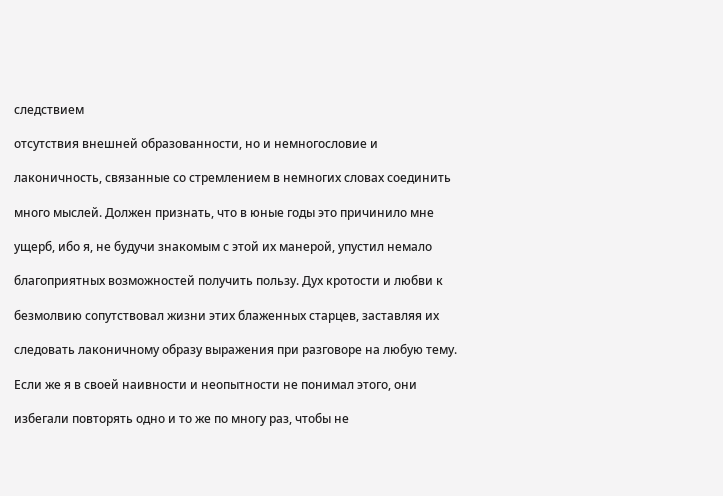следствием

отсутствия внешней образованности, но и немногословие и

лаконичность, связанные со стремлением в немногих словах соединить

много мыслей. Должен признать, что в юные годы это причинило мне

ущерб, ибо я, не будучи знакомым с этой их манерой, упустил немало

благоприятных возможностей получить пользу. Дух кротости и любви к

безмолвию сопутствовал жизни этих блаженных старцев, заставляя их

следовать лаконичному образу выражения при разговоре на любую тему.

Если же я в своей наивности и неопытности не понимал этого, они

избегали повторять одно и то же по многу раз, чтобы не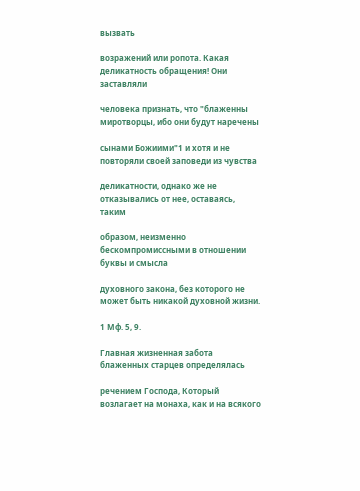вызвать

возражений или ропота. Какая деликатность обращения! Они заставляли

человека признать, что "блаженны миротворцы, ибо они будут наречены

сынами Божиими"1 и хотя и не повторяли своей заповеди из чувства

деликатности, однако же не отказывались от нее, оставаясь, таким

образом, неизменно бескомпромиссными в отношении буквы и смысла

духовного закона, без которого не может быть никакой духовной жизни.

1 Мф. 5, 9.

Главная жизненная забота блаженных старцев определялась

речением Господа, Который возлагает на монаха, как и на всякого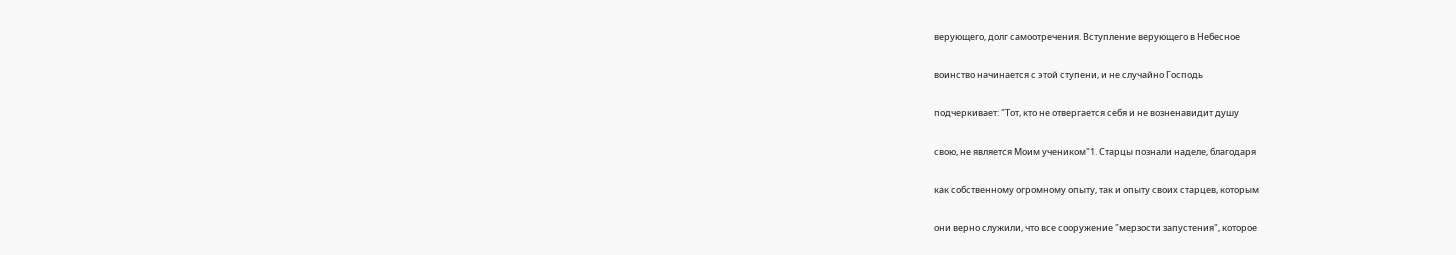верующего, долг самоотречения. Вступление верующего в Небесное

воинство начинается с этой ступени, и не случайно Господь

подчеркивает: "Тот, кто не отвергается себя и не возненавидит душу

свою, не является Моим учеником"1. Старцы познали наделе, благодаря

как собственному огромному опыту, так и опыту своих старцев, которым

они верно служили, что все сооружение "мерзости запустения", которое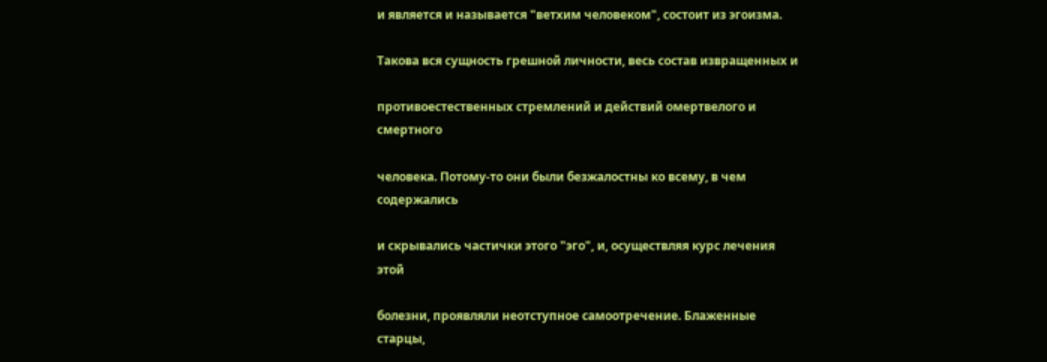и является и называется "ветхим человеком", состоит из эгоизма.

Такова вся сущность грешной личности, весь состав извращенных и

противоестественных стремлений и действий омертвелого и смертного

человека. Потому-то они были безжалостны ко всему, в чем содержались

и скрывались частички этого "эго", и, осуществляя курс лечения этой

болезни, проявляли неотступное самоотречение. Блаженные старцы,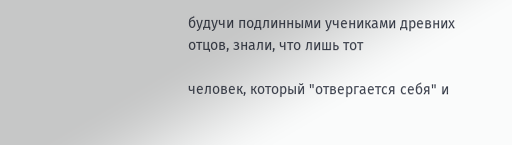будучи подлинными учениками древних отцов, знали, что лишь тот

человек, который "отвергается себя" и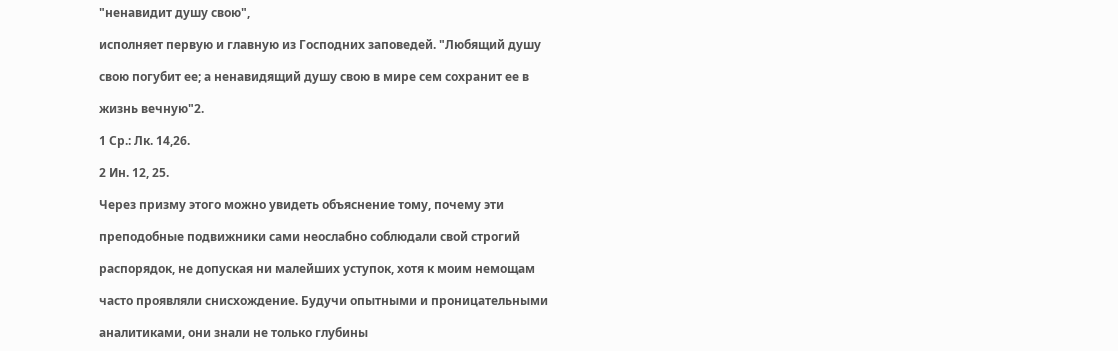"ненавидит душу свою",

исполняет первую и главную из Господних заповедей. "Любящий душу

свою погубит ее; а ненавидящий душу свою в мире сем сохранит ее в

жизнь вечную"2.

1 Ср.: Лк. 14,26.

2 Ин. 12, 25.

Через призму этого можно увидеть объяснение тому, почему эти

преподобные подвижники сами неослабно соблюдали свой строгий

распорядок, не допуская ни малейших уступок, хотя к моим немощам

часто проявляли снисхождение. Будучи опытными и проницательными

аналитиками, они знали не только глубины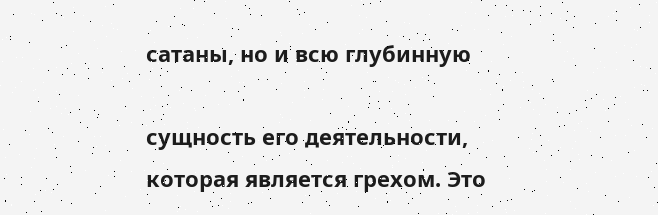сатаны, но и всю глубинную

сущность его деятельности, которая является грехом. Это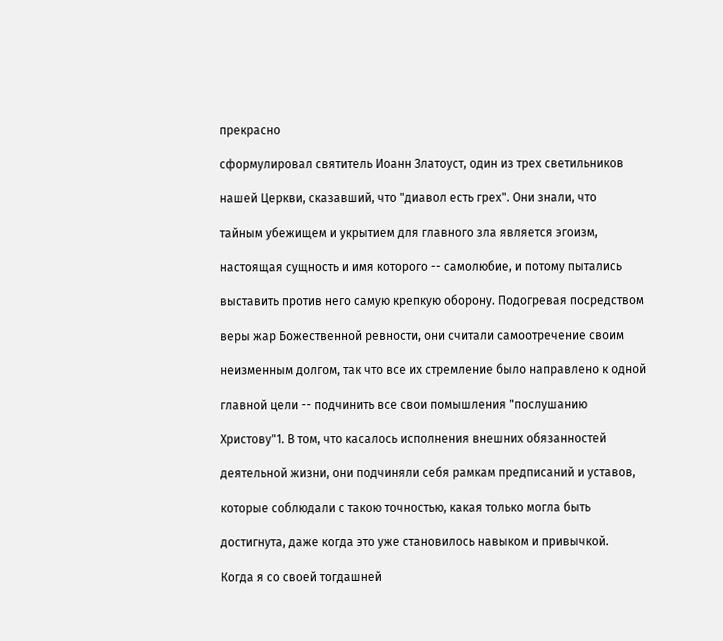прекрасно

сформулировал святитель Иоанн Златоуст, один из трех светильников

нашей Церкви, сказавший, что "диавол есть грех". Они знали, что

тайным убежищем и укрытием для главного зла является эгоизм,

настоящая сущность и имя которого -- самолюбие, и потому пытались

выставить против него самую крепкую оборону. Подогревая посредством

веры жар Божественной ревности, они считали самоотречение своим

неизменным долгом, так что все их стремление было направлено к одной

главной цели -- подчинить все свои помышления "послушанию

Христову"1. В том, что касалось исполнения внешних обязанностей

деятельной жизни, они подчиняли себя рамкам предписаний и уставов,

которые соблюдали с такою точностью, какая только могла быть

достигнута, даже когда это уже становилось навыком и привычкой.

Когда я со своей тогдашней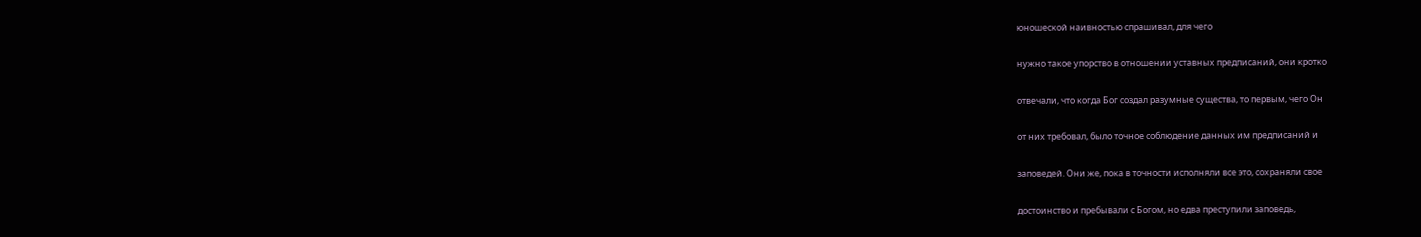юношеской наивностью спрашивал, для чего

нужно такое упорство в отношении уставных предписаний, они кротко

отвечали, что когда Бог создал разумные существа, то первым, чего Он

от них требовал, было точное соблюдение данных им предписаний и

заповедей. Они же, пока в точности исполняли все это, сохраняли свое

достоинство и пребывали с Богом, но едва преступили заповедь,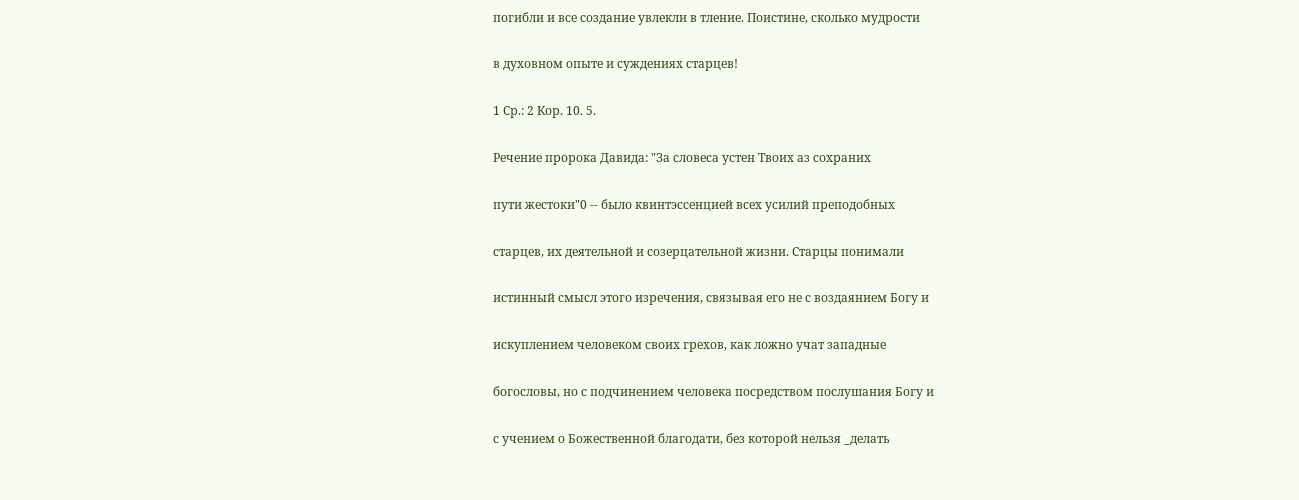погибли и все создание увлекли в тление. Поистине, сколько мудрости

в духовном опыте и суждениях старцев!

1 Ср.: 2 Кор. 10. 5.

Речение пророка Давида: "За словеса устен Твоих аз сохраних

пути жестоки"0 -- было квинтэссенцией всех усилий преподобных

старцев, их деятельной и созерцательной жизни. Старцы понимали

истинный смысл этого изречения, связывая его не с воздаянием Богу и

искуплением человеком своих грехов, как ложно учат западные

богословы, но с подчинением человека посредством послушания Богу и

с учением о Божественной благодати, без которой нельзя _делать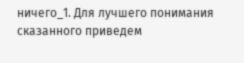ничего_1. Для лучшего понимания сказанного приведем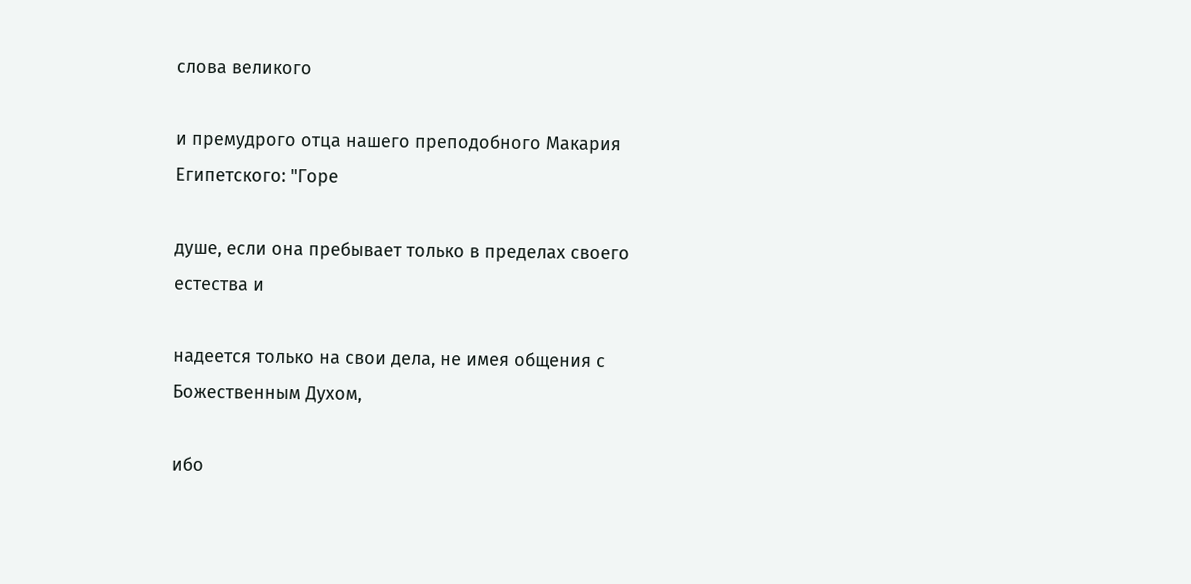слова великого

и премудрого отца нашего преподобного Макария Египетского: "Горе

душе, если она пребывает только в пределах своего естества и

надеется только на свои дела, не имея общения с Божественным Духом,

ибо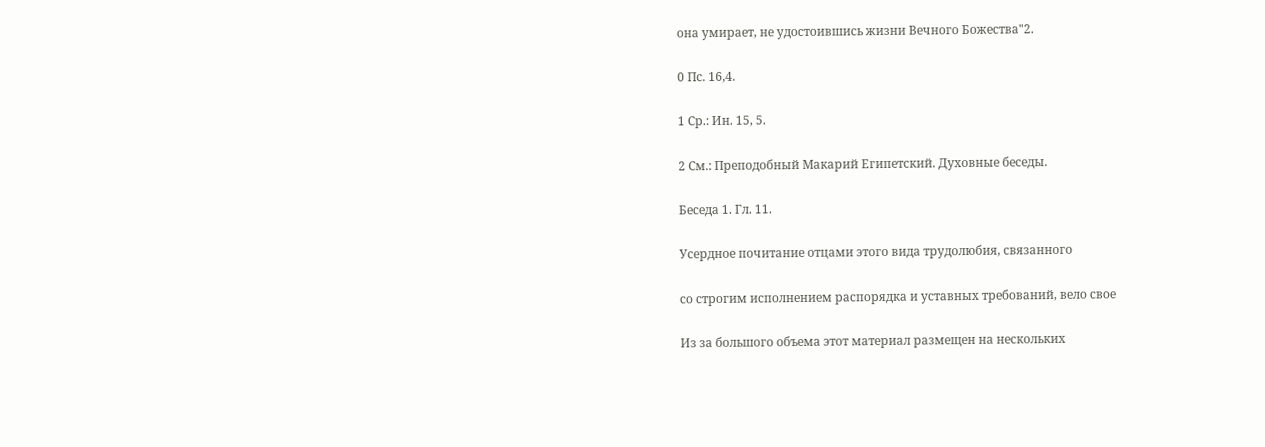она умирает, не удостоившись жизни Вечного Божества"2.

0 Пс. 16,4.

1 Ср.: Ин. 15, 5.

2 См.: Преподобный Макарий Египетский. Духовные беседы.

Беседа 1. Гл. 11.

Усердное почитание отцами этого вида трудолюбия, связанного

со строгим исполнением распорядка и уставных требований, вело свое

Из за большого объема этот материал размещен на нескольких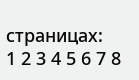страницах:
1 2 3 4 5 6 7 8